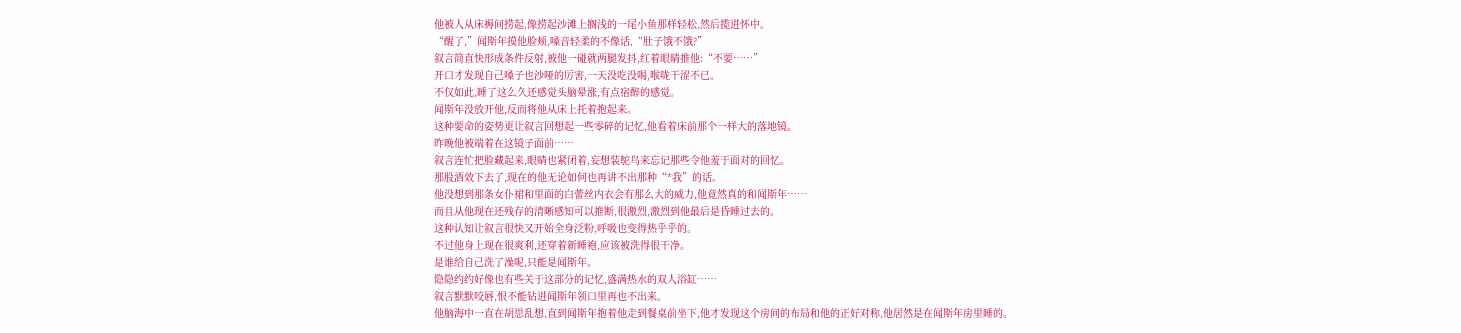他被人从床褥间捞起,像捞起沙滩上搁浅的一尾小鱼那样轻松,然后揽进怀中。
“醒了,”闻斯年摸他脸颊,嗓音轻柔的不像话,“肚子饿不饿?”
叙言简直快形成条件反射,被他一碰就两腿发抖,红着眼睛推他:“不要……”
开口才发现自己嗓子也沙哑的厉害,一天没吃没喝,喉咙干涩不已。
不仅如此,睡了这么久还感觉头脑晕涨,有点宿醉的感觉。
闻斯年没放开他,反而将他从床上托着抱起来。
这种要命的姿势更让叙言回想起一些零碎的记忆,他看着床前那个一样大的落地镜。
昨晚他被端着在这镜子面前……
叙言连忙把脸藏起来,眼睛也紧闭着,妄想装鸵鸟来忘记那些令他羞于面对的回忆。
那股酒效下去了,现在的他无论如何也再讲不出那种“*我”的话。
他没想到那条女仆裙和里面的白蕾丝内衣会有那么大的威力,他竟然真的和闻斯年……
而且从他现在还残存的清晰感知可以推断,很激烈,激烈到他最后是昏睡过去的。
这种认知让叙言很快又开始全身泛粉,呼吸也变得热乎乎的。
不过他身上现在很爽利,还穿着新睡袍,应该被洗得很干净。
是谁给自己洗了澡呢,只能是闻斯年。
隐隐约约好像也有些关于这部分的记忆,盛满热水的双人浴缸……
叙言默默咬唇,恨不能钻进闻斯年领口里再也不出来。
他脑海中一直在胡思乱想,直到闻斯年抱着他走到餐桌前坐下,他才发现这个房间的布局和他的正好对称,他居然是在闻斯年房里睡的。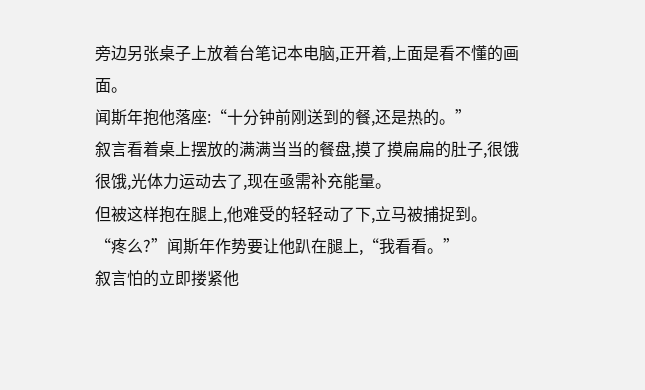旁边另张桌子上放着台笔记本电脑,正开着,上面是看不懂的画面。
闻斯年抱他落座:“十分钟前刚送到的餐,还是热的。”
叙言看着桌上摆放的满满当当的餐盘,摸了摸扁扁的肚子,很饿很饿,光体力运动去了,现在亟需补充能量。
但被这样抱在腿上,他难受的轻轻动了下,立马被捕捉到。
“疼么?”闻斯年作势要让他趴在腿上,“我看看。”
叙言怕的立即搂紧他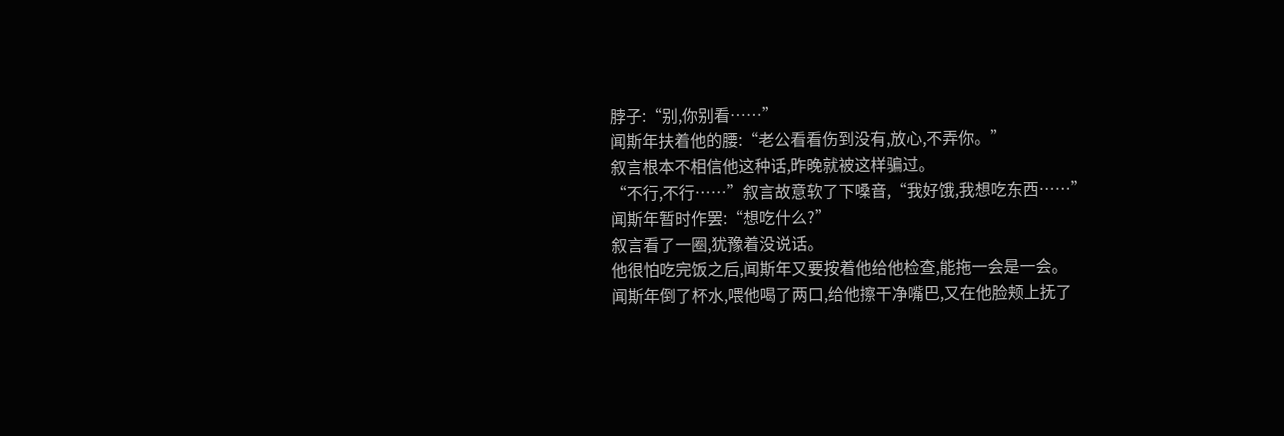脖子:“别,你别看……”
闻斯年扶着他的腰:“老公看看伤到没有,放心,不弄你。”
叙言根本不相信他这种话,昨晚就被这样骗过。
“不行,不行……”叙言故意软了下嗓音,“我好饿,我想吃东西……”
闻斯年暂时作罢:“想吃什么?”
叙言看了一圈,犹豫着没说话。
他很怕吃完饭之后,闻斯年又要按着他给他检查,能拖一会是一会。
闻斯年倒了杯水,喂他喝了两口,给他擦干净嘴巴,又在他脸颊上抚了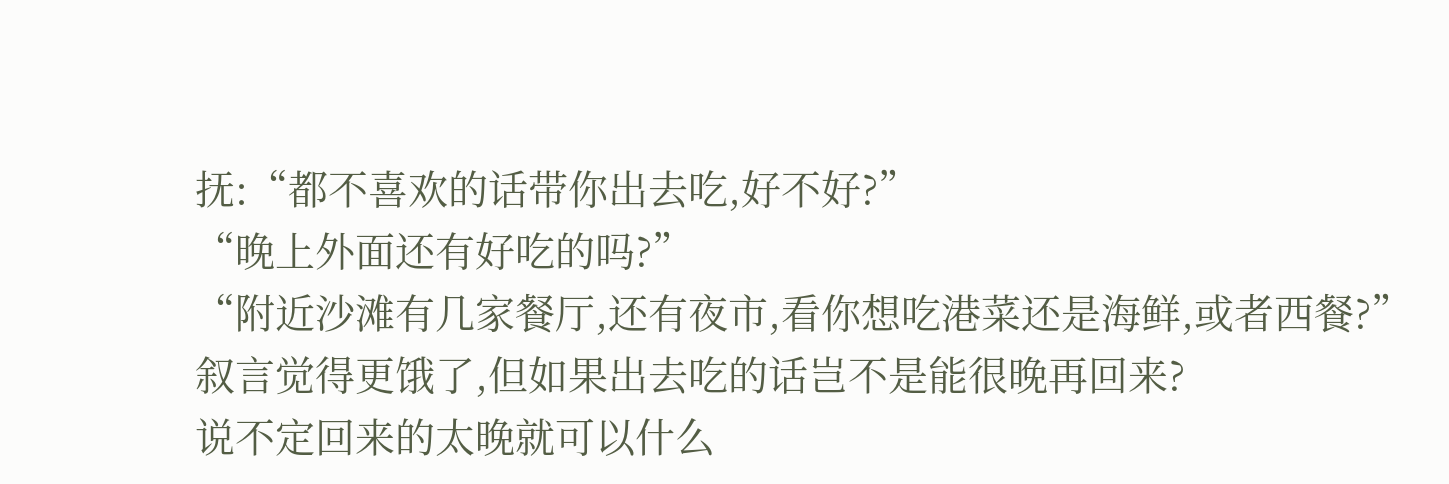抚:“都不喜欢的话带你出去吃,好不好?”
“晚上外面还有好吃的吗?”
“附近沙滩有几家餐厅,还有夜市,看你想吃港菜还是海鲜,或者西餐?”
叙言觉得更饿了,但如果出去吃的话岂不是能很晚再回来?
说不定回来的太晚就可以什么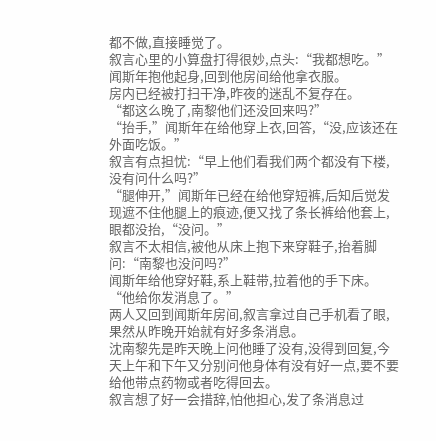都不做,直接睡觉了。
叙言心里的小算盘打得很妙,点头:“我都想吃。”
闻斯年抱他起身,回到他房间给他拿衣服。
房内已经被打扫干净,昨夜的迷乱不复存在。
“都这么晚了,南黎他们还没回来吗?”
“抬手,”闻斯年在给他穿上衣,回答,“没,应该还在外面吃饭。”
叙言有点担忧:“早上他们看我们两个都没有下楼,没有问什么吗?”
“腿伸开,”闻斯年已经在给他穿短裤,后知后觉发现遮不住他腿上的痕迹,便又找了条长裤给他套上,眼都没抬,“没问。”
叙言不太相信,被他从床上抱下来穿鞋子,抬着脚问:“南黎也没问吗?”
闻斯年给他穿好鞋,系上鞋带,拉着他的手下床。
“他给你发消息了。”
两人又回到闻斯年房间,叙言拿过自己手机看了眼,果然从昨晚开始就有好多条消息。
沈南黎先是昨天晚上问他睡了没有,没得到回复,今天上午和下午又分别问他身体有没有好一点,要不要给他带点药物或者吃得回去。
叙言想了好一会措辞,怕他担心,发了条消息过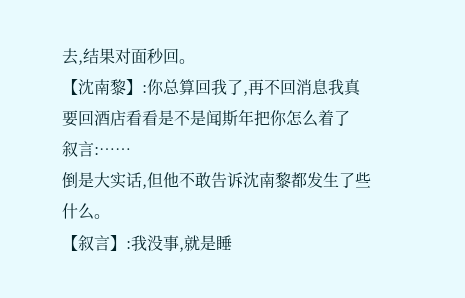去,结果对面秒回。
【沈南黎】:你总算回我了,再不回消息我真要回酒店看看是不是闻斯年把你怎么着了
叙言:……
倒是大实话,但他不敢告诉沈南黎都发生了些什么。
【叙言】:我没事,就是睡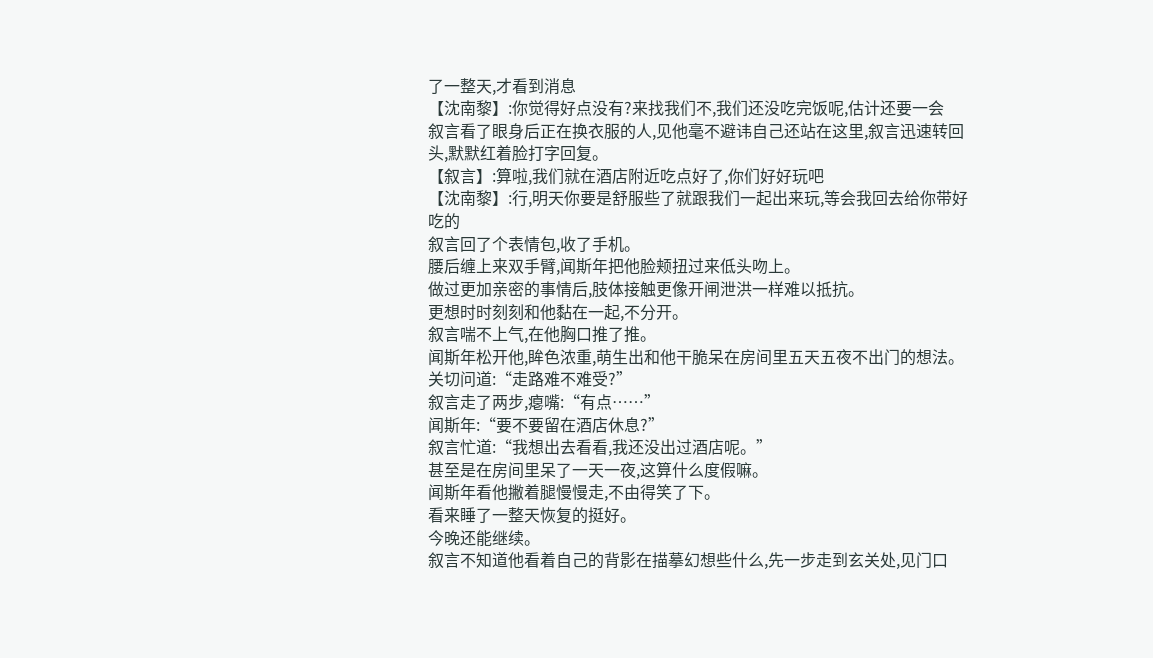了一整天,才看到消息
【沈南黎】:你觉得好点没有?来找我们不,我们还没吃完饭呢,估计还要一会
叙言看了眼身后正在换衣服的人,见他毫不避讳自己还站在这里,叙言迅速转回头,默默红着脸打字回复。
【叙言】:算啦,我们就在酒店附近吃点好了,你们好好玩吧
【沈南黎】:行,明天你要是舒服些了就跟我们一起出来玩,等会我回去给你带好吃的
叙言回了个表情包,收了手机。
腰后缠上来双手臂,闻斯年把他脸颊扭过来低头吻上。
做过更加亲密的事情后,肢体接触更像开闸泄洪一样难以抵抗。
更想时时刻刻和他黏在一起,不分开。
叙言喘不上气,在他胸口推了推。
闻斯年松开他,眸色浓重,萌生出和他干脆呆在房间里五天五夜不出门的想法。
关切问道:“走路难不难受?”
叙言走了两步,瘪嘴:“有点……”
闻斯年:“要不要留在酒店休息?”
叙言忙道:“我想出去看看,我还没出过酒店呢。”
甚至是在房间里呆了一天一夜,这算什么度假嘛。
闻斯年看他撇着腿慢慢走,不由得笑了下。
看来睡了一整天恢复的挺好。
今晚还能继续。
叙言不知道他看着自己的背影在描摹幻想些什么,先一步走到玄关处,见门口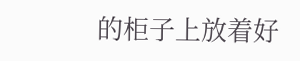的柜子上放着好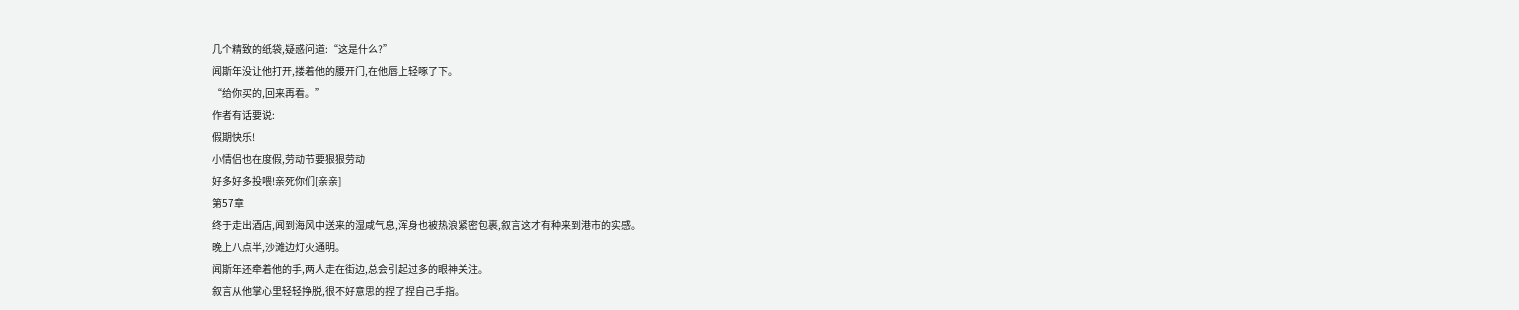几个精致的纸袋,疑惑问道:“这是什么?”
闻斯年没让他打开,搂着他的腰开门,在他唇上轻啄了下。
“给你买的,回来再看。”
作者有话要说:
假期快乐!
小情侣也在度假,劳动节要狠狠劳动
好多好多投喂!亲死你们[亲亲]
第57章
终于走出酒店,闻到海风中送来的湿咸气息,浑身也被热浪紧密包裹,叙言这才有种来到港市的实感。
晚上八点半,沙滩边灯火通明。
闻斯年还牵着他的手,两人走在街边,总会引起过多的眼神关注。
叙言从他掌心里轻轻挣脱,很不好意思的捏了捏自己手指。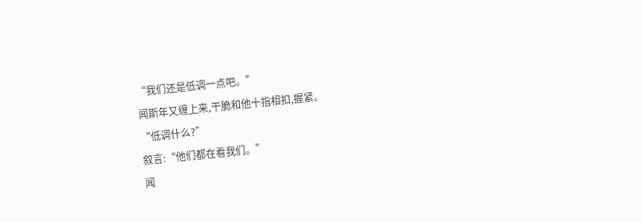“我们还是低调一点吧。”
闻斯年又缠上来,干脆和他十指相扣,握紧。
“低调什么?”
叙言:“他们都在看我们。”
闻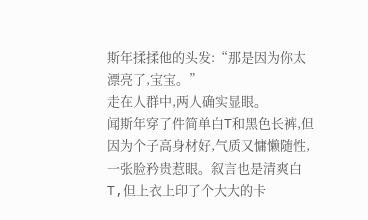斯年揉揉他的头发:“那是因为你太漂亮了,宝宝。”
走在人群中,两人确实显眼。
闻斯年穿了件简单白T和黑色长裤,但因为个子高身材好,气质又慵懒随性,一张脸矜贵惹眼。叙言也是清爽白T,但上衣上印了个大大的卡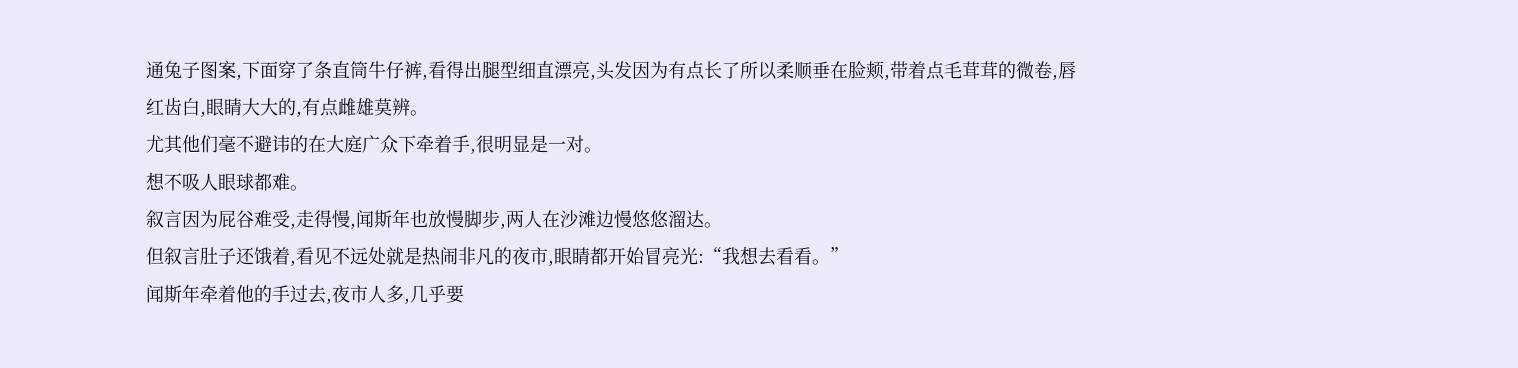通兔子图案,下面穿了条直筒牛仔裤,看得出腿型细直漂亮,头发因为有点长了所以柔顺垂在脸颊,带着点毛茸茸的微卷,唇红齿白,眼睛大大的,有点雌雄莫辨。
尤其他们毫不避讳的在大庭广众下牵着手,很明显是一对。
想不吸人眼球都难。
叙言因为屁谷难受,走得慢,闻斯年也放慢脚步,两人在沙滩边慢悠悠溜达。
但叙言肚子还饿着,看见不远处就是热闹非凡的夜市,眼睛都开始冒亮光:“我想去看看。”
闻斯年牵着他的手过去,夜市人多,几乎要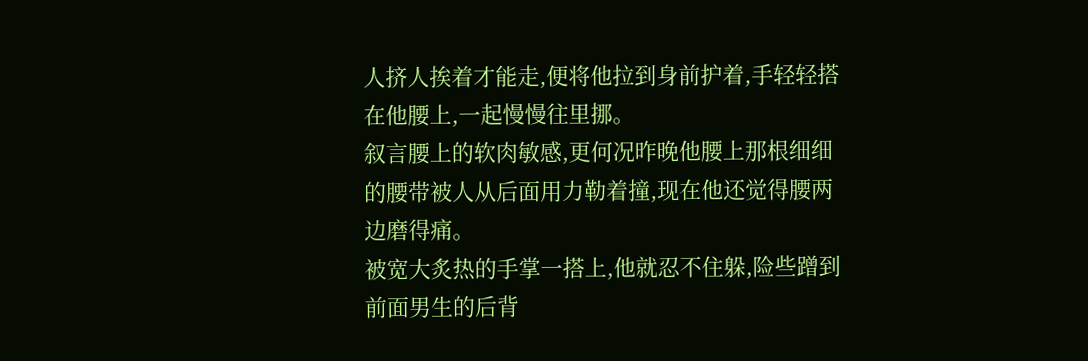人挤人挨着才能走,便将他拉到身前护着,手轻轻搭在他腰上,一起慢慢往里挪。
叙言腰上的软肉敏感,更何况昨晚他腰上那根细细的腰带被人从后面用力勒着撞,现在他还觉得腰两边磨得痛。
被宽大炙热的手掌一搭上,他就忍不住躲,险些蹭到前面男生的后背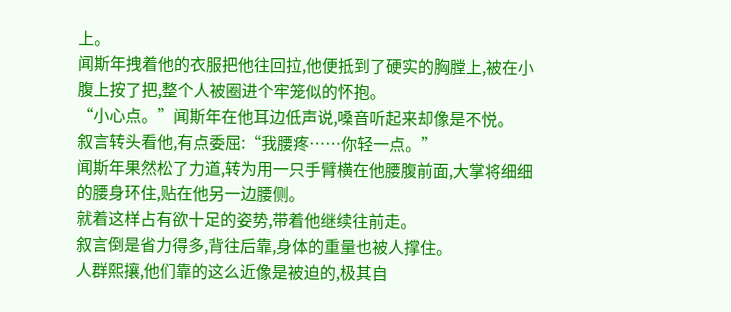上。
闻斯年拽着他的衣服把他往回拉,他便抵到了硬实的胸膛上,被在小腹上按了把,整个人被圈进个牢笼似的怀抱。
“小心点。”闻斯年在他耳边低声说,嗓音听起来却像是不悦。
叙言转头看他,有点委屈:“我腰疼……你轻一点。”
闻斯年果然松了力道,转为用一只手臂横在他腰腹前面,大掌将细细的腰身环住,贴在他另一边腰侧。
就着这样占有欲十足的姿势,带着他继续往前走。
叙言倒是省力得多,背往后靠,身体的重量也被人撑住。
人群熙攘,他们靠的这么近像是被迫的,极其自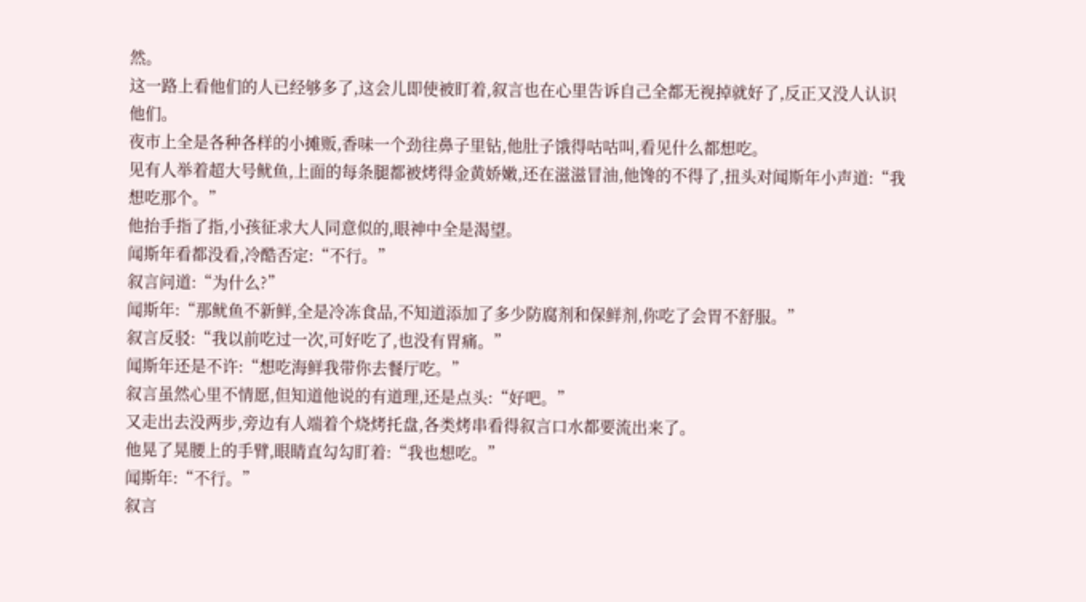然。
这一路上看他们的人已经够多了,这会儿即使被盯着,叙言也在心里告诉自己全都无视掉就好了,反正又没人认识他们。
夜市上全是各种各样的小摊贩,香味一个劲往鼻子里钻,他肚子饿得咕咕叫,看见什么都想吃。
见有人举着超大号鱿鱼,上面的每条腿都被烤得金黄娇嫩,还在滋滋冒油,他馋的不得了,扭头对闻斯年小声道:“我想吃那个。”
他抬手指了指,小孩征求大人同意似的,眼神中全是渴望。
闻斯年看都没看,冷酷否定:“不行。”
叙言问道:“为什么?”
闻斯年:“那鱿鱼不新鲜,全是冷冻食品,不知道添加了多少防腐剂和保鲜剂,你吃了会胃不舒服。”
叙言反驳:“我以前吃过一次,可好吃了,也没有胃痛。”
闻斯年还是不许:“想吃海鲜我带你去餐厅吃。”
叙言虽然心里不情愿,但知道他说的有道理,还是点头:“好吧。”
又走出去没两步,旁边有人端着个烧烤托盘,各类烤串看得叙言口水都要流出来了。
他晃了晃腰上的手臂,眼睛直勾勾盯着:“我也想吃。”
闻斯年:“不行。”
叙言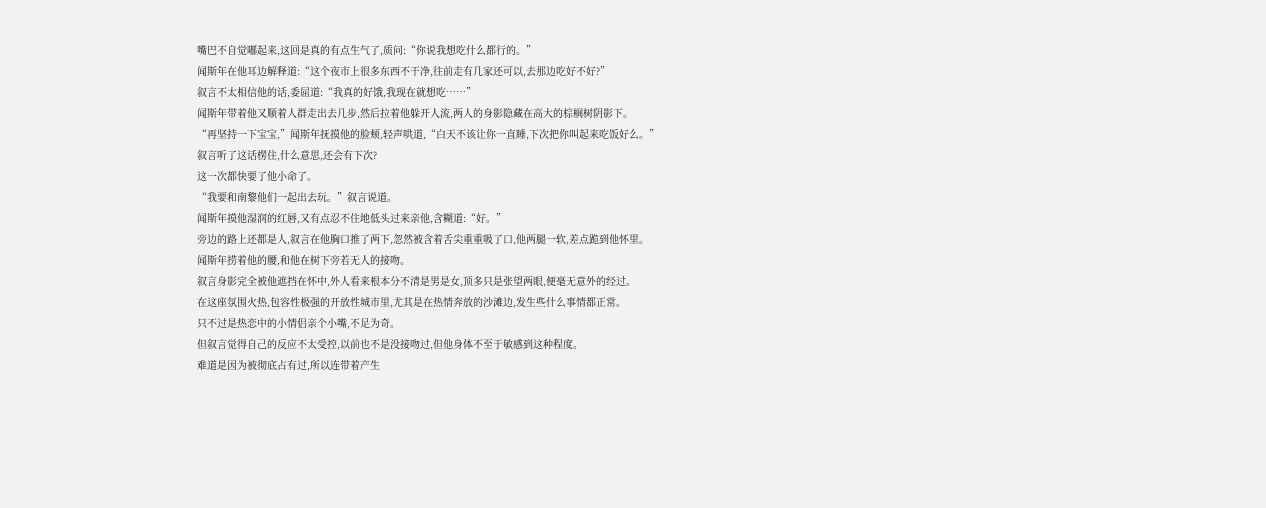嘴巴不自觉嘟起来,这回是真的有点生气了,质问:“你说我想吃什么都行的。”
闻斯年在他耳边解释道:“这个夜市上很多东西不干净,往前走有几家还可以,去那边吃好不好?”
叙言不太相信他的话,委屈道:“我真的好饿,我现在就想吃……”
闻斯年带着他又顺着人群走出去几步,然后拉着他躲开人流,两人的身影隐藏在高大的棕榈树阴影下。
“再坚持一下宝宝,”闻斯年抚摸他的脸颊,轻声哄道,“白天不该让你一直睡,下次把你叫起来吃饭好么。”
叙言听了这话楞住,什么意思,还会有下次?
这一次都快要了他小命了。
“我要和南黎他们一起出去玩。”叙言说道。
闻斯年摸他湿润的红唇,又有点忍不住地低头过来亲他,含糊道:“好。”
旁边的路上还都是人,叙言在他胸口推了两下,忽然被含着舌尖重重吸了口,他两腿一软,差点跪到他怀里。
闻斯年捞着他的腰,和他在树下旁若无人的接吻。
叙言身影完全被他遮挡在怀中,外人看来根本分不清是男是女,顶多只是张望两眼,便毫无意外的经过。
在这座氛围火热,包容性极强的开放性城市里,尤其是在热情奔放的沙滩边,发生些什么事情都正常。
只不过是热恋中的小情侣亲个小嘴,不足为奇。
但叙言觉得自己的反应不太受控,以前也不是没接吻过,但他身体不至于敏感到这种程度。
难道是因为被彻底占有过,所以连带着产生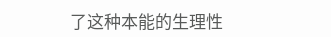了这种本能的生理性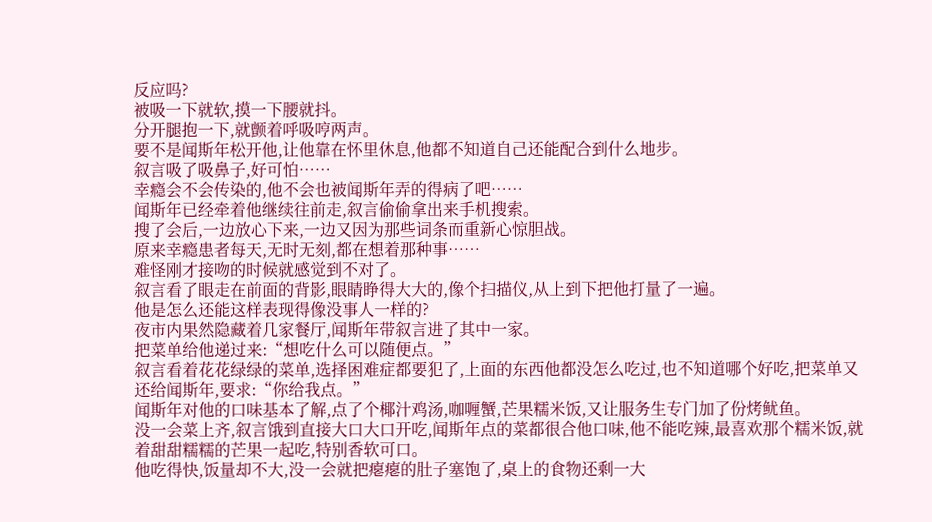反应吗?
被吸一下就软,摸一下腰就抖。
分开腿抱一下,就颤着呼吸哼两声。
要不是闻斯年松开他,让他靠在怀里休息,他都不知道自己还能配合到什么地步。
叙言吸了吸鼻子,好可怕……
幸瘾会不会传染的,他不会也被闻斯年弄的得病了吧……
闻斯年已经牵着他继续往前走,叙言偷偷拿出来手机搜索。
搜了会后,一边放心下来,一边又因为那些词条而重新心惊胆战。
原来幸瘾患者每天,无时无刻,都在想着那种事……
难怪刚才接吻的时候就感觉到不对了。
叙言看了眼走在前面的背影,眼睛睁得大大的,像个扫描仪,从上到下把他打量了一遍。
他是怎么还能这样表现得像没事人一样的?
夜市内果然隐藏着几家餐厅,闻斯年带叙言进了其中一家。
把菜单给他递过来:“想吃什么可以随便点。”
叙言看着花花绿绿的菜单,选择困难症都要犯了,上面的东西他都没怎么吃过,也不知道哪个好吃,把菜单又还给闻斯年,要求:“你给我点。”
闻斯年对他的口味基本了解,点了个椰汁鸡汤,咖喱蟹,芒果糯米饭,又让服务生专门加了份烤鱿鱼。
没一会菜上齐,叙言饿到直接大口大口开吃,闻斯年点的菜都很合他口味,他不能吃辣,最喜欢那个糯米饭,就着甜甜糯糯的芒果一起吃,特别香软可口。
他吃得快,饭量却不大,没一会就把瘪瘪的肚子塞饱了,桌上的食物还剩一大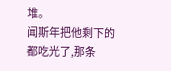堆。
闻斯年把他剩下的都吃光了,那条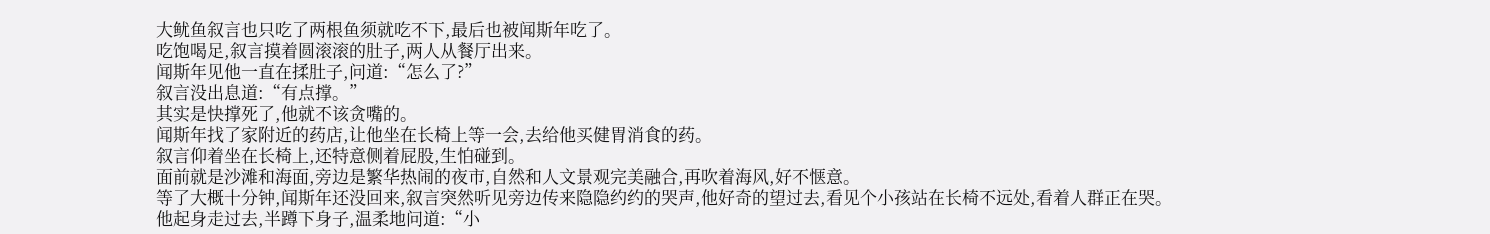大鱿鱼叙言也只吃了两根鱼须就吃不下,最后也被闻斯年吃了。
吃饱喝足,叙言摸着圆滚滚的肚子,两人从餐厅出来。
闻斯年见他一直在揉肚子,问道:“怎么了?”
叙言没出息道:“有点撑。”
其实是快撑死了,他就不该贪嘴的。
闻斯年找了家附近的药店,让他坐在长椅上等一会,去给他买健胃消食的药。
叙言仰着坐在长椅上,还特意侧着屁股,生怕碰到。
面前就是沙滩和海面,旁边是繁华热闹的夜市,自然和人文景观完美融合,再吹着海风,好不惬意。
等了大概十分钟,闻斯年还没回来,叙言突然听见旁边传来隐隐约约的哭声,他好奇的望过去,看见个小孩站在长椅不远处,看着人群正在哭。
他起身走过去,半蹲下身子,温柔地问道:“小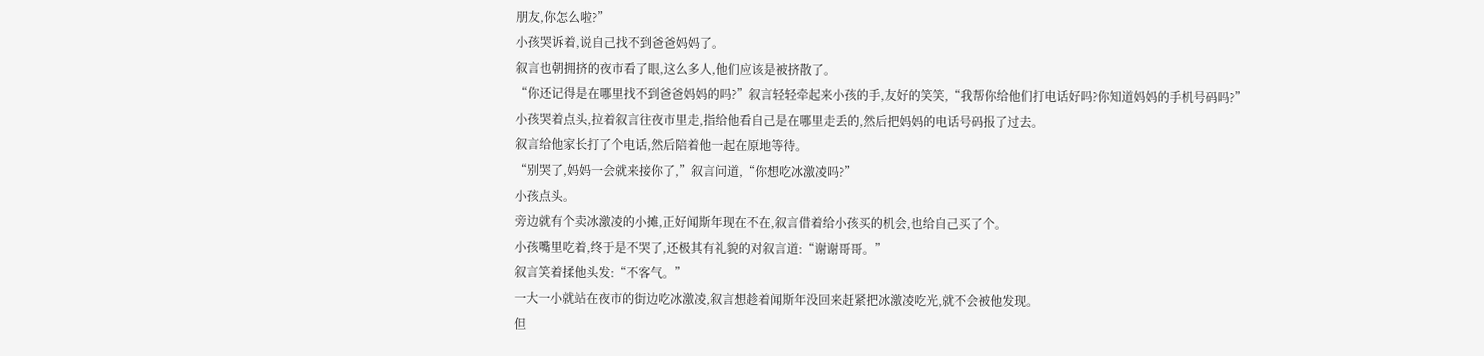朋友,你怎么啦?”
小孩哭诉着,说自己找不到爸爸妈妈了。
叙言也朝拥挤的夜市看了眼,这么多人,他们应该是被挤散了。
“你还记得是在哪里找不到爸爸妈妈的吗?”叙言轻轻牵起来小孩的手,友好的笑笑,“我帮你给他们打电话好吗?你知道妈妈的手机号码吗?”
小孩哭着点头,拉着叙言往夜市里走,指给他看自己是在哪里走丢的,然后把妈妈的电话号码报了过去。
叙言给他家长打了个电话,然后陪着他一起在原地等待。
“别哭了,妈妈一会就来接你了,”叙言问道,“你想吃冰激凌吗?”
小孩点头。
旁边就有个卖冰激凌的小摊,正好闻斯年现在不在,叙言借着给小孩买的机会,也给自己买了个。
小孩嘴里吃着,终于是不哭了,还极其有礼貌的对叙言道:“谢谢哥哥。”
叙言笑着揉他头发:“不客气。”
一大一小就站在夜市的街边吃冰激凌,叙言想趁着闻斯年没回来赶紧把冰激凌吃光,就不会被他发现。
但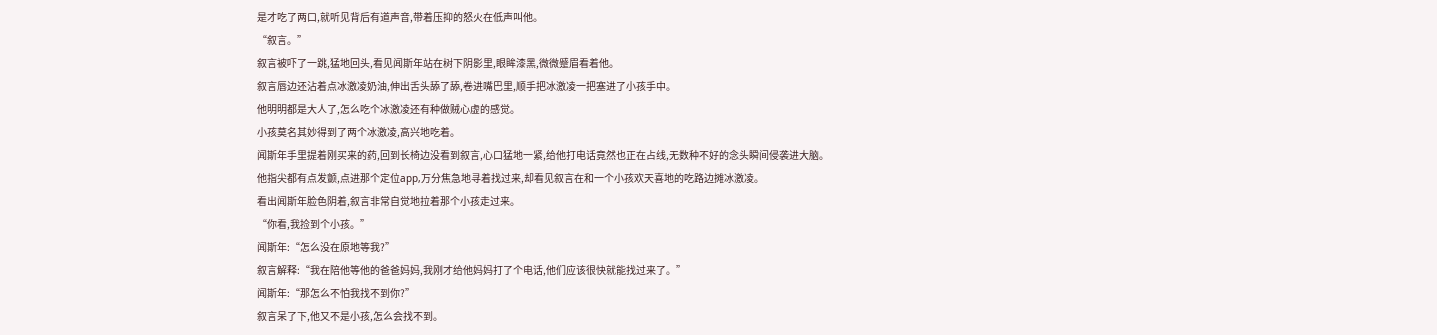是才吃了两口,就听见背后有道声音,带着压抑的怒火在低声叫他。
“叙言。”
叙言被吓了一跳,猛地回头,看见闻斯年站在树下阴影里,眼眸漆黑,微微蹙眉看着他。
叙言唇边还沾着点冰激凌奶油,伸出舌头舔了舔,卷进嘴巴里,顺手把冰激凌一把塞进了小孩手中。
他明明都是大人了,怎么吃个冰激凌还有种做贼心虚的感觉。
小孩莫名其妙得到了两个冰激凌,高兴地吃着。
闻斯年手里提着刚买来的药,回到长椅边没看到叙言,心口猛地一紧,给他打电话竟然也正在占线,无数种不好的念头瞬间侵袭进大脑。
他指尖都有点发颤,点进那个定位app,万分焦急地寻着找过来,却看见叙言在和一个小孩欢天喜地的吃路边摊冰激凌。
看出闻斯年脸色阴着,叙言非常自觉地拉着那个小孩走过来。
“你看,我捡到个小孩。”
闻斯年:“怎么没在原地等我?”
叙言解释:“我在陪他等他的爸爸妈妈,我刚才给他妈妈打了个电话,他们应该很快就能找过来了。”
闻斯年:“那怎么不怕我找不到你?”
叙言呆了下,他又不是小孩,怎么会找不到。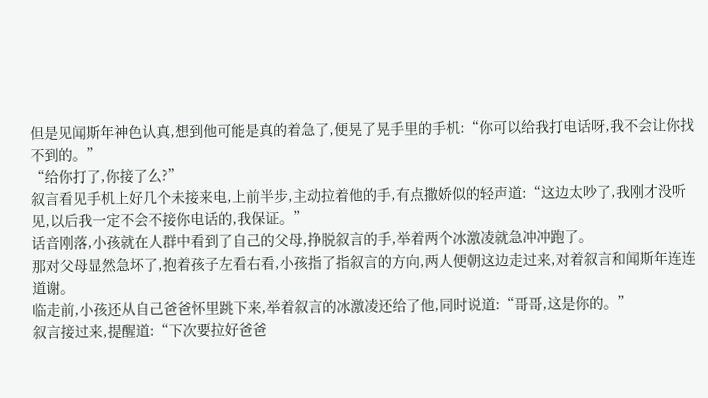但是见闻斯年神色认真,想到他可能是真的着急了,便晃了晃手里的手机:“你可以给我打电话呀,我不会让你找不到的。”
“给你打了,你接了么?”
叙言看见手机上好几个未接来电,上前半步,主动拉着他的手,有点撒娇似的轻声道:“这边太吵了,我刚才没听见,以后我一定不会不接你电话的,我保证。”
话音刚落,小孩就在人群中看到了自己的父母,挣脱叙言的手,举着两个冰激凌就急冲冲跑了。
那对父母显然急坏了,抱着孩子左看右看,小孩指了指叙言的方向,两人便朝这边走过来,对着叙言和闻斯年连连道谢。
临走前,小孩还从自己爸爸怀里跳下来,举着叙言的冰激凌还给了他,同时说道:“哥哥,这是你的。”
叙言接过来,提醒道:“下次要拉好爸爸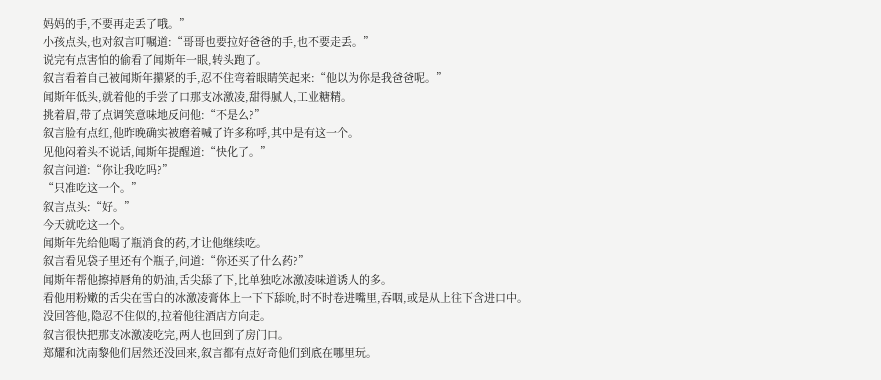妈妈的手,不要再走丢了哦。”
小孩点头,也对叙言叮嘱道:“哥哥也要拉好爸爸的手,也不要走丢。”
说完有点害怕的偷看了闻斯年一眼,转头跑了。
叙言看着自己被闻斯年攥紧的手,忍不住弯着眼睛笑起来:“他以为你是我爸爸呢。”
闻斯年低头,就着他的手尝了口那支冰激凌,甜得腻人,工业糖精。
挑着眉,带了点调笑意味地反问他:“不是么?”
叙言脸有点红,他昨晚确实被磨着喊了许多称呼,其中是有这一个。
见他闷着头不说话,闻斯年提醒道:“快化了。”
叙言问道:“你让我吃吗?”
“只准吃这一个。”
叙言点头:“好。”
今天就吃这一个。
闻斯年先给他喝了瓶消食的药,才让他继续吃。
叙言看见袋子里还有个瓶子,问道:“你还买了什么药?”
闻斯年帮他擦掉唇角的奶油,舌尖舔了下,比单独吃冰激凌味道诱人的多。
看他用粉嫩的舌尖在雪白的冰激凌膏体上一下下舔吮,时不时卷进嘴里,吞咽,或是从上往下含进口中。
没回答他,隐忍不住似的,拉着他往酒店方向走。
叙言很快把那支冰激凌吃完,两人也回到了房门口。
郑耀和沈南黎他们居然还没回来,叙言都有点好奇他们到底在哪里玩。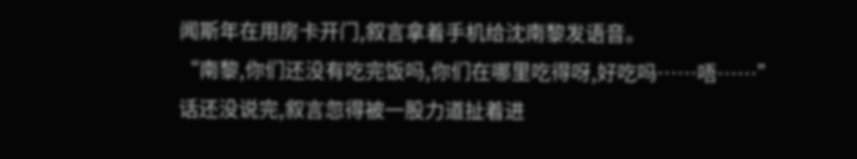闻斯年在用房卡开门,叙言拿着手机给沈南黎发语音。
“南黎,你们还没有吃完饭吗,你们在哪里吃得呀,好吃吗……唔……”
话还没说完,叙言忽得被一股力道扯着进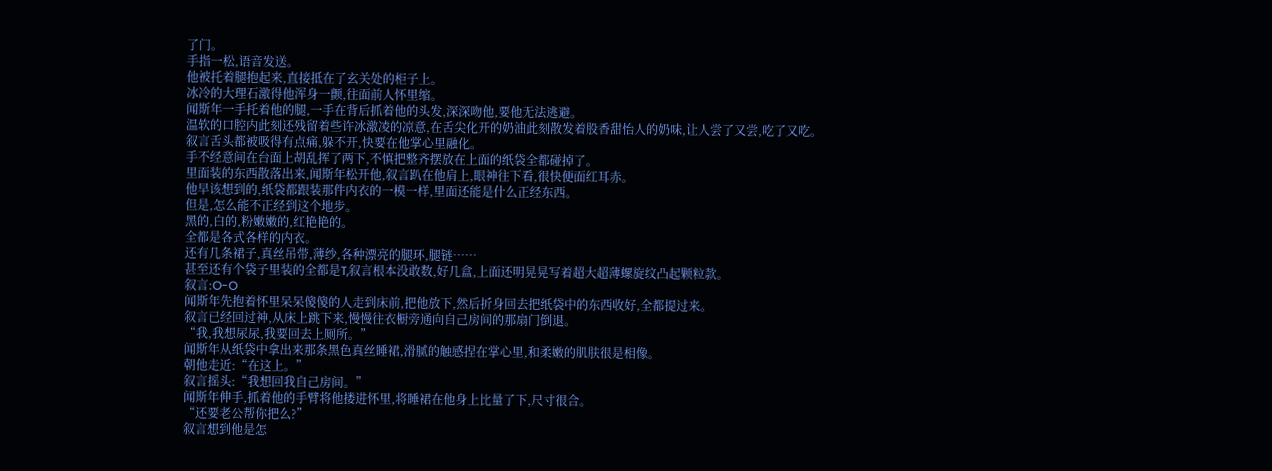了门。
手指一松,语音发送。
他被托着腿抱起来,直接抵在了玄关处的柜子上。
冰冷的大理石激得他浑身一颤,往面前人怀里缩。
闻斯年一手托着他的腿,一手在背后抓着他的头发,深深吻他,要他无法逃避。
温软的口腔内此刻还残留着些许冰激凌的凉意,在舌尖化开的奶油此刻散发着股香甜怡人的奶味,让人尝了又尝,吃了又吃。
叙言舌头都被吸得有点痛,躲不开,快要在他掌心里融化。
手不经意间在台面上胡乱挥了两下,不慎把整齐摆放在上面的纸袋全都碰掉了。
里面装的东西散落出来,闻斯年松开他,叙言趴在他肩上,眼神往下看,很快便面红耳赤。
他早该想到的,纸袋都跟装那件内衣的一模一样,里面还能是什么正经东西。
但是,怎么能不正经到这个地步。
黑的,白的,粉嫩嫩的,红艳艳的。
全都是各式各样的内衣。
还有几条裙子,真丝吊带,薄纱,各种漂亮的腿环,腿链……
甚至还有个袋子里装的全都是T,叙言根本没敢数,好几盒,上面还明晃晃写着超大超薄螺旋纹凸起颗粒款。
叙言:O-O
闻斯年先抱着怀里呆呆傻傻的人走到床前,把他放下,然后折身回去把纸袋中的东西收好,全都提过来。
叙言已经回过神,从床上跳下来,慢慢往衣橱旁通向自己房间的那扇门倒退。
“我,我想尿尿,我要回去上厕所。”
闻斯年从纸袋中拿出来那条黑色真丝睡裙,滑腻的触感捏在掌心里,和柔嫩的肌肤很是相像。
朝他走近:“在这上。”
叙言摇头:“我想回我自己房间。”
闻斯年伸手,抓着他的手臂将他搂进怀里,将睡裙在他身上比量了下,尺寸很合。
“还要老公帮你把么?”
叙言想到他是怎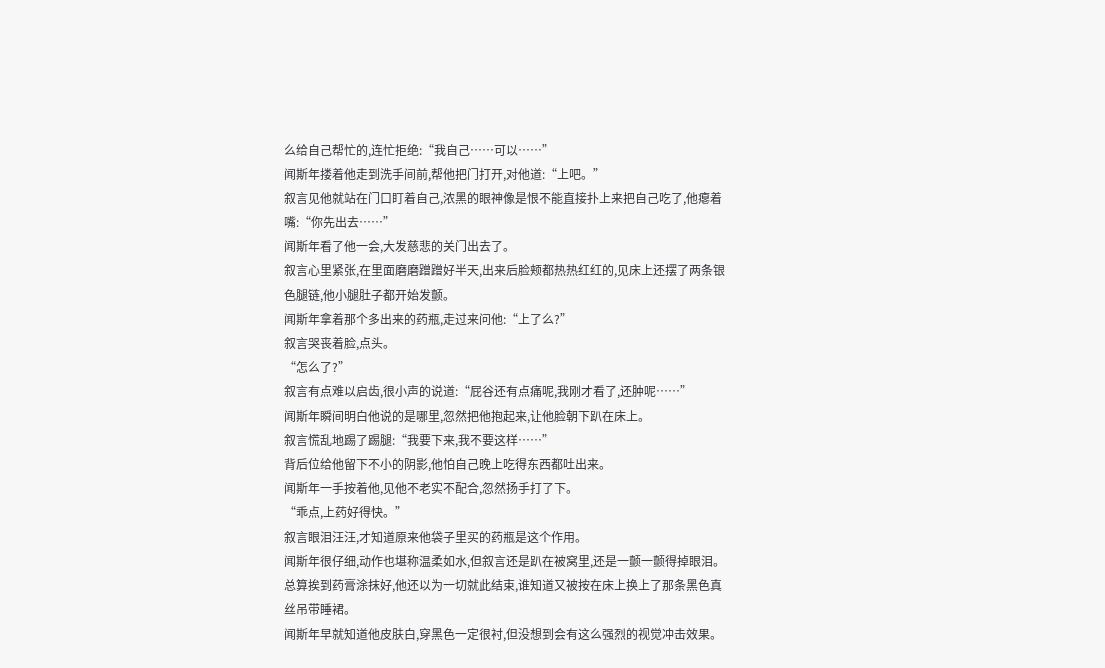么给自己帮忙的,连忙拒绝:“我自己……可以……”
闻斯年搂着他走到洗手间前,帮他把门打开,对他道:“上吧。”
叙言见他就站在门口盯着自己,浓黑的眼神像是恨不能直接扑上来把自己吃了,他瘪着嘴:“你先出去……”
闻斯年看了他一会,大发慈悲的关门出去了。
叙言心里紧张,在里面磨磨蹭蹭好半天,出来后脸颊都热热红红的,见床上还摆了两条银色腿链,他小腿肚子都开始发颤。
闻斯年拿着那个多出来的药瓶,走过来问他:“上了么?”
叙言哭丧着脸,点头。
“怎么了?”
叙言有点难以启齿,很小声的说道:“屁谷还有点痛呢,我刚才看了,还肿呢……”
闻斯年瞬间明白他说的是哪里,忽然把他抱起来,让他脸朝下趴在床上。
叙言慌乱地踢了踢腿:“我要下来,我不要这样……”
背后位给他留下不小的阴影,他怕自己晚上吃得东西都吐出来。
闻斯年一手按着他,见他不老实不配合,忽然扬手打了下。
“乖点,上药好得快。”
叙言眼泪汪汪,才知道原来他袋子里买的药瓶是这个作用。
闻斯年很仔细,动作也堪称温柔如水,但叙言还是趴在被窝里,还是一颤一颤得掉眼泪。
总算挨到药膏涂抹好,他还以为一切就此结束,谁知道又被按在床上换上了那条黑色真丝吊带睡裙。
闻斯年早就知道他皮肤白,穿黑色一定很衬,但没想到会有这么强烈的视觉冲击效果。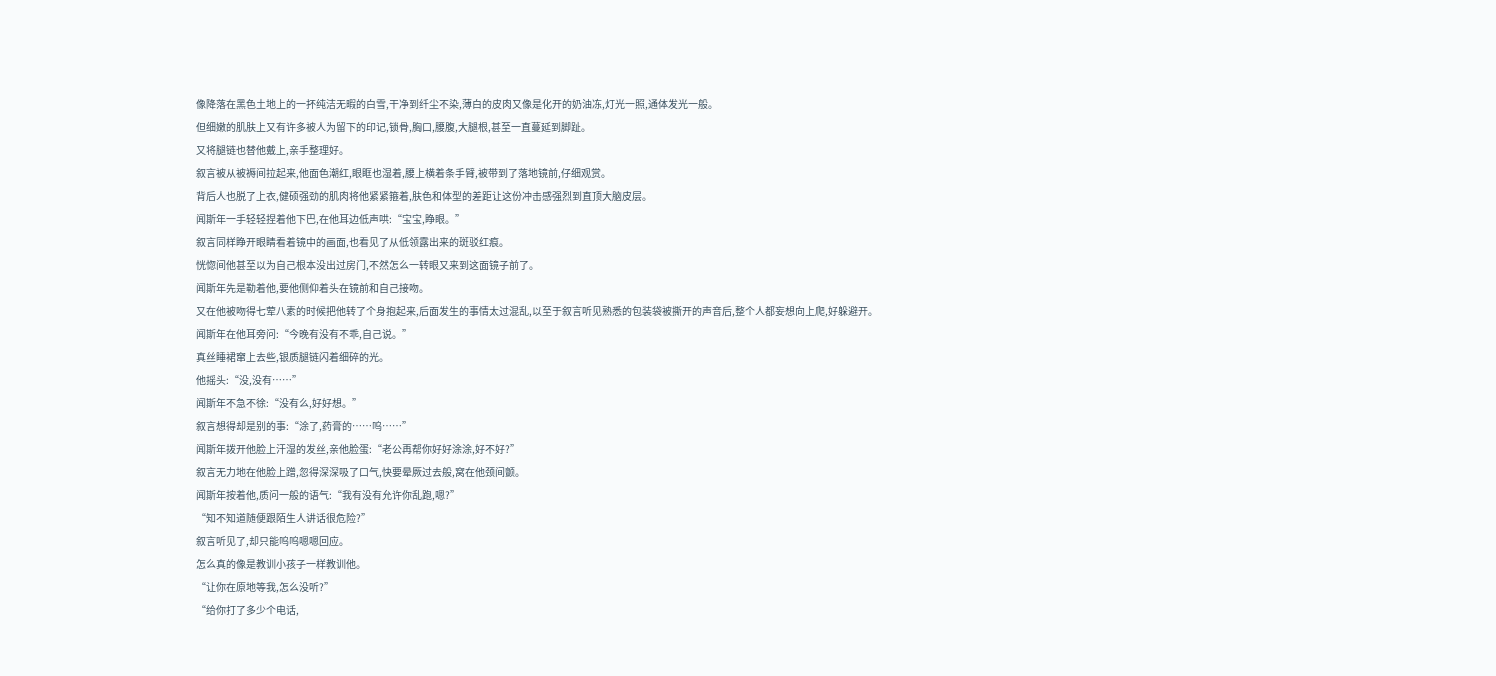像降落在黑色土地上的一抔纯洁无暇的白雪,干净到纤尘不染,薄白的皮肉又像是化开的奶油冻,灯光一照,通体发光一般。
但细嫩的肌肤上又有许多被人为留下的印记,锁骨,胸口,腰腹,大腿根,甚至一直蔓延到脚趾。
又将腿链也替他戴上,亲手整理好。
叙言被从被褥间拉起来,他面色潮红,眼眶也湿着,腰上横着条手臂,被带到了落地镜前,仔细观赏。
背后人也脱了上衣,健硕强劲的肌肉将他紧紧箍着,肤色和体型的差距让这份冲击感强烈到直顶大脑皮层。
闻斯年一手轻轻捏着他下巴,在他耳边低声哄:“宝宝,睁眼。”
叙言同样睁开眼睛看着镜中的画面,也看见了从低领露出来的斑驳红痕。
恍惚间他甚至以为自己根本没出过房门,不然怎么一转眼又来到这面镜子前了。
闻斯年先是勒着他,要他侧仰着头在镜前和自己接吻。
又在他被吻得七荤八素的时候把他转了个身抱起来,后面发生的事情太过混乱,以至于叙言听见熟悉的包装袋被撕开的声音后,整个人都妄想向上爬,好躲避开。
闻斯年在他耳旁问:“今晚有没有不乖,自己说。”
真丝睡裙窜上去些,银质腿链闪着细碎的光。
他摇头:“没,没有……”
闻斯年不急不徐:“没有么,好好想。”
叙言想得却是别的事:“涂了,药膏的……呜……”
闻斯年拨开他脸上汗湿的发丝,亲他脸蛋:“老公再帮你好好涂涂,好不好?”
叙言无力地在他脸上蹭,忽得深深吸了口气,快要晕厥过去般,窝在他颈间颤。
闻斯年按着他,质问一般的语气:“我有没有允许你乱跑,嗯?”
“知不知道随便跟陌生人讲话很危险?”
叙言听见了,却只能呜呜嗯嗯回应。
怎么真的像是教训小孩子一样教训他。
“让你在原地等我,怎么没听?”
“给你打了多少个电话,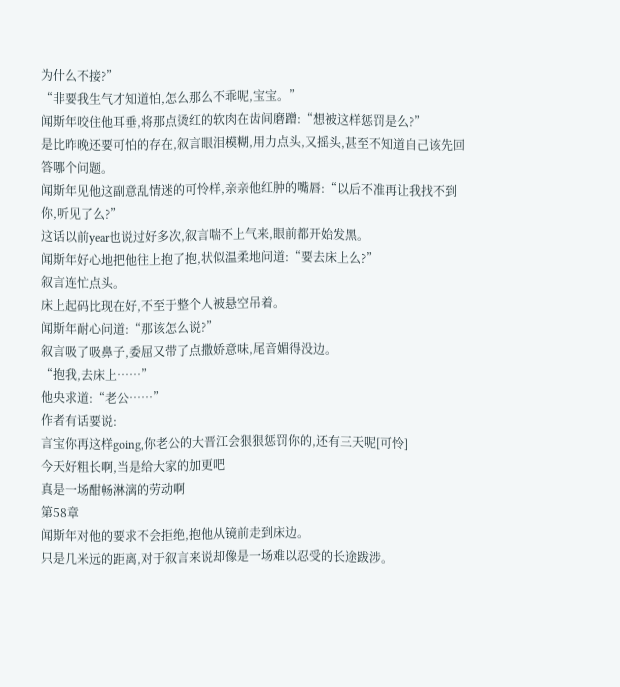为什么不接?”
“非要我生气才知道怕,怎么那么不乖呢,宝宝。”
闻斯年咬住他耳垂,将那点烫红的软肉在齿间磨蹭:“想被这样惩罚是么?”
是比昨晚还要可怕的存在,叙言眼泪模糊,用力点头,又摇头,甚至不知道自己该先回答哪个问题。
闻斯年见他这副意乱情迷的可怜样,亲亲他红肿的嘴唇:“以后不准再让我找不到你,听见了么?”
这话以前year也说过好多次,叙言喘不上气来,眼前都开始发黑。
闻斯年好心地把他往上抱了抱,状似温柔地问道:“要去床上么?”
叙言连忙点头。
床上起码比现在好,不至于整个人被悬空吊着。
闻斯年耐心问道:“那该怎么说?”
叙言吸了吸鼻子,委屈又带了点撒娇意味,尾音媚得没边。
“抱我,去床上……”
他央求道:“老公……”
作者有话要说:
言宝你再这样going,你老公的大晋江会狠狠惩罚你的,还有三天呢[可怜]
今天好粗长啊,当是给大家的加更吧
真是一场酣畅淋漓的劳动啊
第58章
闻斯年对他的要求不会拒绝,抱他从镜前走到床边。
只是几米远的距离,对于叙言来说却像是一场难以忍受的长途跋涉。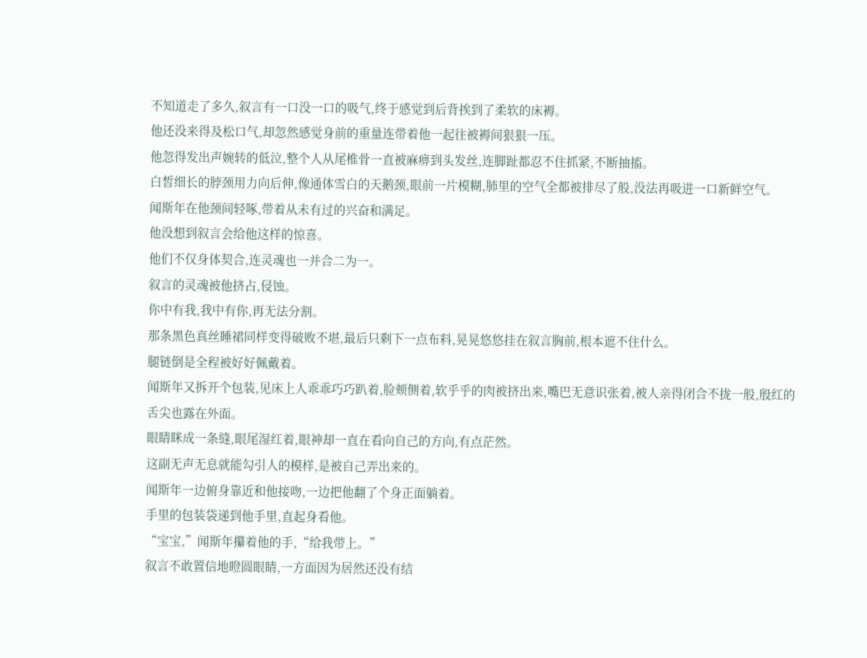不知道走了多久,叙言有一口没一口的吸气,终于感觉到后背挨到了柔软的床褥。
他还没来得及松口气,却忽然感觉身前的重量连带着他一起往被褥间狠狠一压。
他忽得发出声婉转的低泣,整个人从尾椎骨一直被麻痹到头发丝,连脚趾都忍不住抓紧,不断抽搐。
白皙细长的脖颈用力向后伸,像通体雪白的天鹅颈,眼前一片模糊,肺里的空气全都被排尽了般,没法再吸进一口新鲜空气。
闻斯年在他颈间轻啄,带着从未有过的兴奋和满足。
他没想到叙言会给他这样的惊喜。
他们不仅身体契合,连灵魂也一并合二为一。
叙言的灵魂被他挤占,侵蚀。
你中有我,我中有你,再无法分割。
那条黑色真丝睡裙同样变得破败不堪,最后只剩下一点布料,晃晃悠悠挂在叙言胸前,根本遮不住什么。
腿链倒是全程被好好佩戴着。
闻斯年又拆开个包装,见床上人乖乖巧巧趴着,脸颊侧着,软乎乎的肉被挤出来,嘴巴无意识张着,被人亲得闭合不拢一般,殷红的舌尖也露在外面。
眼睛眯成一条缝,眼尾湿红着,眼神却一直在看向自己的方向,有点茫然。
这副无声无息就能勾引人的模样,是被自己弄出来的。
闻斯年一边俯身靠近和他接吻,一边把他翻了个身正面躺着。
手里的包装袋递到他手里,直起身看他。
“宝宝,”闻斯年攥着他的手,“给我带上。”
叙言不敢置信地瞪圆眼睛,一方面因为居然还没有结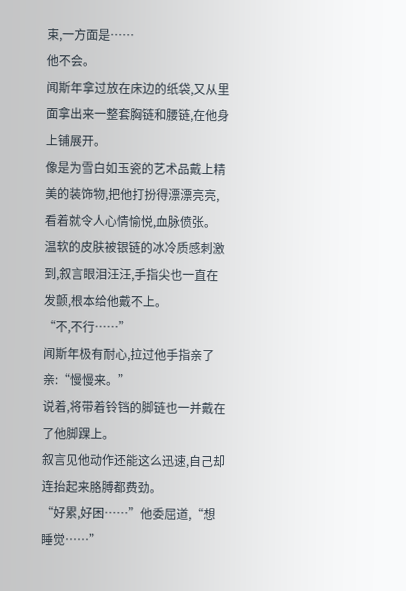束,一方面是……
他不会。
闻斯年拿过放在床边的纸袋,又从里面拿出来一整套胸链和腰链,在他身上铺展开。
像是为雪白如玉瓷的艺术品戴上精美的装饰物,把他打扮得漂漂亮亮,看着就令人心情愉悦,血脉偾张。
温软的皮肤被银链的冰冷质感刺激到,叙言眼泪汪汪,手指尖也一直在发颤,根本给他戴不上。
“不,不行……”
闻斯年极有耐心,拉过他手指亲了亲:“慢慢来。”
说着,将带着铃铛的脚链也一并戴在了他脚踝上。
叙言见他动作还能这么迅速,自己却连抬起来胳膊都费劲。
“好累,好困……”他委屈道,“想睡觉……”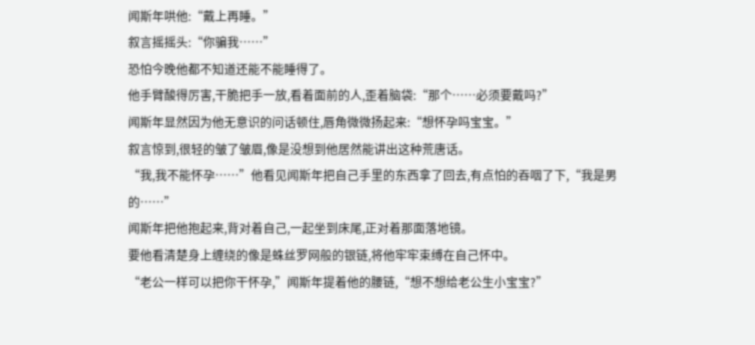闻斯年哄他:“戴上再睡。”
叙言摇摇头:“你骗我……”
恐怕今晚他都不知道还能不能睡得了。
他手臂酸得厉害,干脆把手一放,看着面前的人,歪着脑袋:“那个……必须要戴吗?”
闻斯年显然因为他无意识的问话顿住,唇角微微扬起来:“想怀孕吗宝宝。”
叙言惊到,很轻的皱了皱眉,像是没想到他居然能讲出这种荒唐话。
“我,我不能怀孕……”他看见闻斯年把自己手里的东西拿了回去,有点怕的吞咽了下,“我是男的……”
闻斯年把他抱起来,背对着自己,一起坐到床尾,正对着那面落地镜。
要他看清楚身上缠绕的像是蛛丝罗网般的银链,将他牢牢束缚在自己怀中。
“老公一样可以把你干怀孕,”闻斯年提着他的腰链,“想不想给老公生小宝宝?”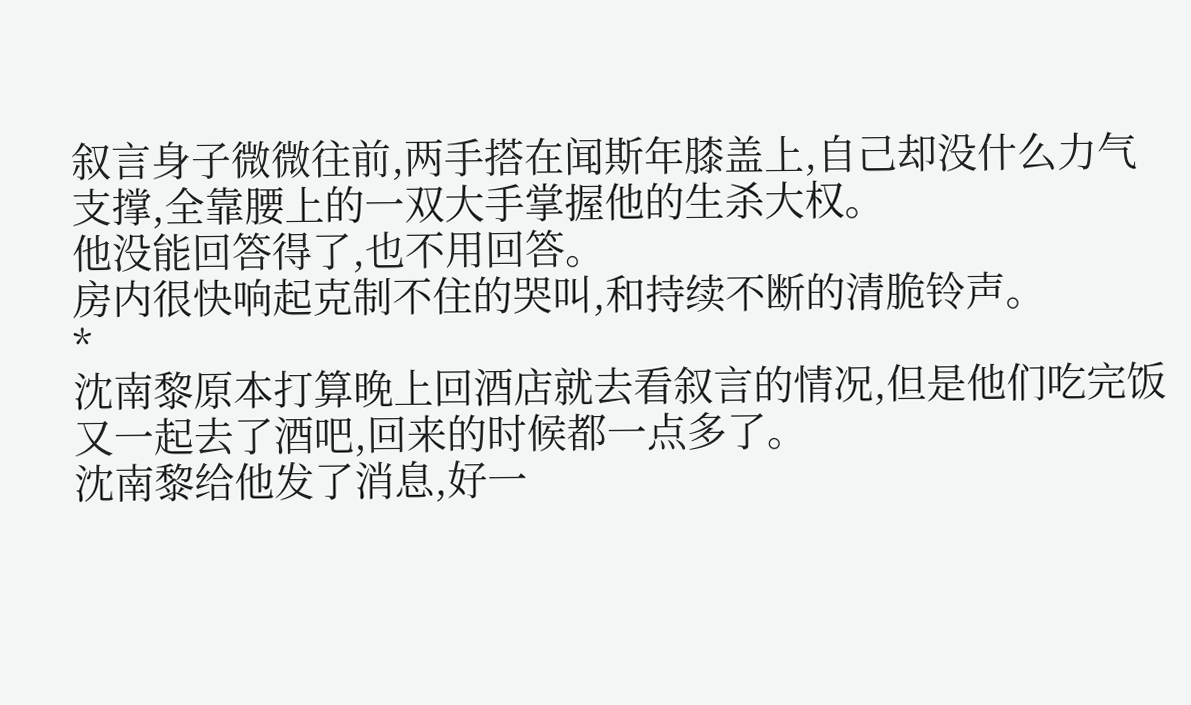叙言身子微微往前,两手搭在闻斯年膝盖上,自己却没什么力气支撑,全靠腰上的一双大手掌握他的生杀大权。
他没能回答得了,也不用回答。
房内很快响起克制不住的哭叫,和持续不断的清脆铃声。
*
沈南黎原本打算晚上回酒店就去看叙言的情况,但是他们吃完饭又一起去了酒吧,回来的时候都一点多了。
沈南黎给他发了消息,好一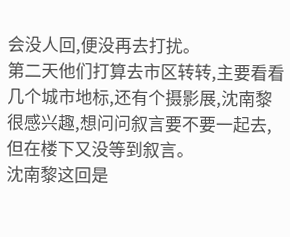会没人回,便没再去打扰。
第二天他们打算去市区转转,主要看看几个城市地标,还有个摄影展,沈南黎很感兴趣,想问问叙言要不要一起去,但在楼下又没等到叙言。
沈南黎这回是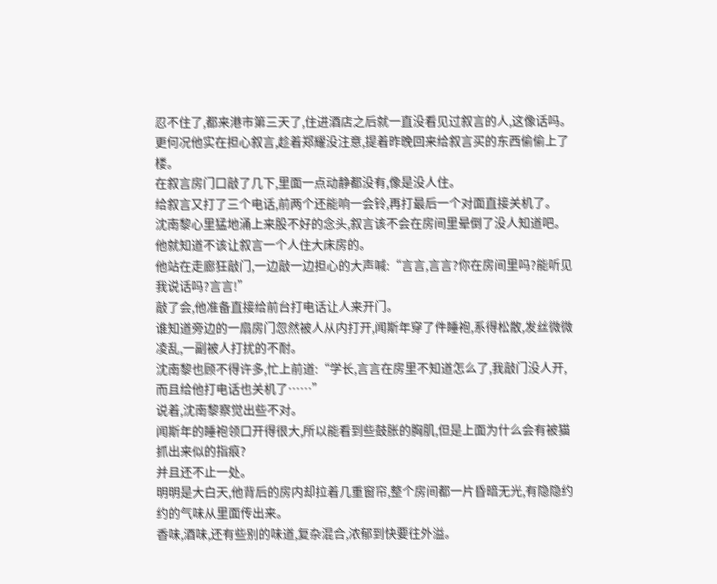忍不住了,都来港市第三天了,住进酒店之后就一直没看见过叙言的人,这像话吗。
更何况他实在担心叙言,趁着郑耀没注意,提着昨晚回来给叙言买的东西偷偷上了楼。
在叙言房门口敲了几下,里面一点动静都没有,像是没人住。
给叙言又打了三个电话,前两个还能响一会铃,再打最后一个对面直接关机了。
沈南黎心里猛地涌上来股不好的念头,叙言该不会在房间里晕倒了没人知道吧。
他就知道不该让叙言一个人住大床房的。
他站在走廊狂敲门,一边敲一边担心的大声喊:“言言,言言?你在房间里吗?能听见我说话吗?言言!”
敲了会,他准备直接给前台打电话让人来开门。
谁知道旁边的一扇房门忽然被人从内打开,闻斯年穿了件睡袍,系得松散,发丝微微凌乱,一副被人打扰的不耐。
沈南黎也顾不得许多,忙上前道:“学长,言言在房里不知道怎么了,我敲门没人开,而且给他打电话也关机了……”
说着,沈南黎察觉出些不对。
闻斯年的睡袍领口开得很大,所以能看到些鼓胀的胸肌,但是上面为什么会有被猫抓出来似的指痕?
并且还不止一处。
明明是大白天,他背后的房内却拉着几重窗帘,整个房间都一片昏暗无光,有隐隐约约的气味从里面传出来。
香味,酒味,还有些别的味道,复杂混合,浓郁到快要往外溢。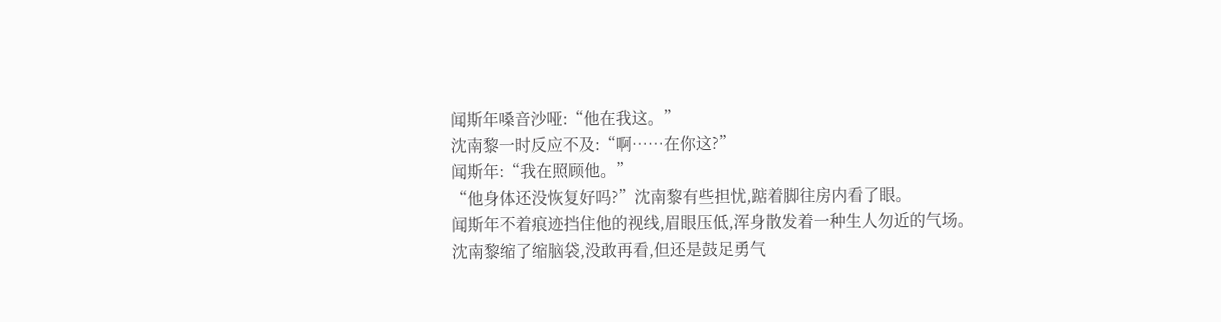闻斯年嗓音沙哑:“他在我这。”
沈南黎一时反应不及:“啊……在你这?”
闻斯年:“我在照顾他。”
“他身体还没恢复好吗?”沈南黎有些担忧,踮着脚往房内看了眼。
闻斯年不着痕迹挡住他的视线,眉眼压低,浑身散发着一种生人勿近的气场。
沈南黎缩了缩脑袋,没敢再看,但还是鼓足勇气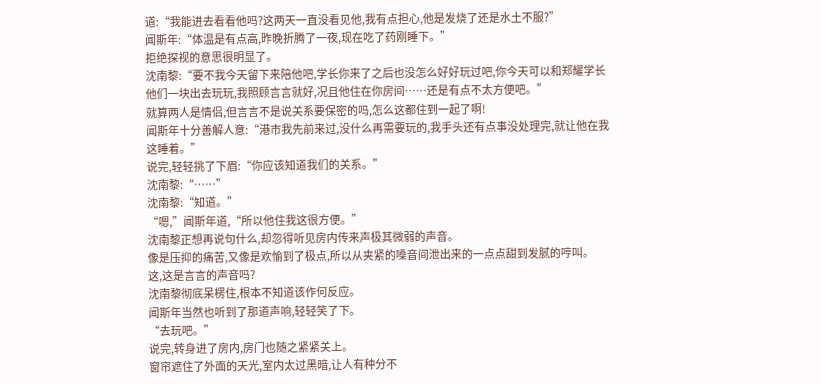道:“我能进去看看他吗?这两天一直没看见他,我有点担心,他是发烧了还是水土不服?”
闻斯年:“体温是有点高,昨晚折腾了一夜,现在吃了药刚睡下。”
拒绝探视的意思很明显了。
沈南黎:“要不我今天留下来陪他吧,学长你来了之后也没怎么好好玩过吧,你今天可以和郑耀学长他们一块出去玩玩,我照顾言言就好,况且他住在你房间……还是有点不太方便吧。”
就算两人是情侣,但言言不是说关系要保密的吗,怎么这都住到一起了啊!
闻斯年十分善解人意:“港市我先前来过,没什么再需要玩的,我手头还有点事没处理完,就让他在我这睡着。”
说完,轻轻挑了下眉:“你应该知道我们的关系。”
沈南黎:“……”
沈南黎:“知道。”
“嗯,”闻斯年道,“所以他住我这很方便。”
沈南黎正想再说句什么,却忽得听见房内传来声极其微弱的声音。
像是压抑的痛苦,又像是欢愉到了极点,所以从夹紧的嗓音间泄出来的一点点甜到发腻的哼叫。
这,这是言言的声音吗?
沈南黎彻底呆楞住,根本不知道该作何反应。
闻斯年当然也听到了那道声响,轻轻笑了下。
“去玩吧。”
说完,转身进了房内,房门也随之紧紧关上。
窗帘遮住了外面的天光,室内太过黑暗,让人有种分不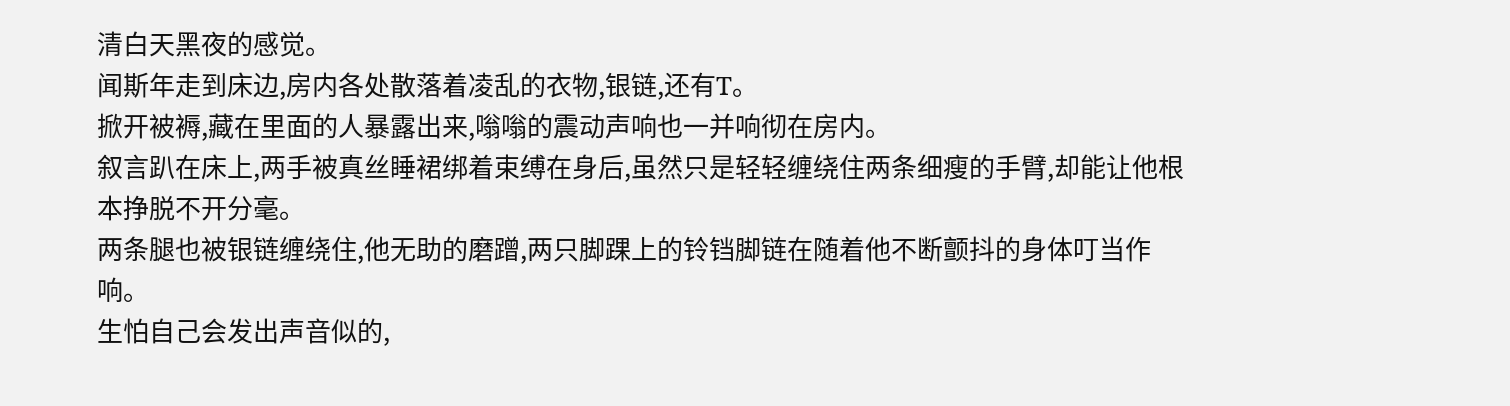清白天黑夜的感觉。
闻斯年走到床边,房内各处散落着凌乱的衣物,银链,还有T。
掀开被褥,藏在里面的人暴露出来,嗡嗡的震动声响也一并响彻在房内。
叙言趴在床上,两手被真丝睡裙绑着束缚在身后,虽然只是轻轻缠绕住两条细瘦的手臂,却能让他根本挣脱不开分毫。
两条腿也被银链缠绕住,他无助的磨蹭,两只脚踝上的铃铛脚链在随着他不断颤抖的身体叮当作响。
生怕自己会发出声音似的,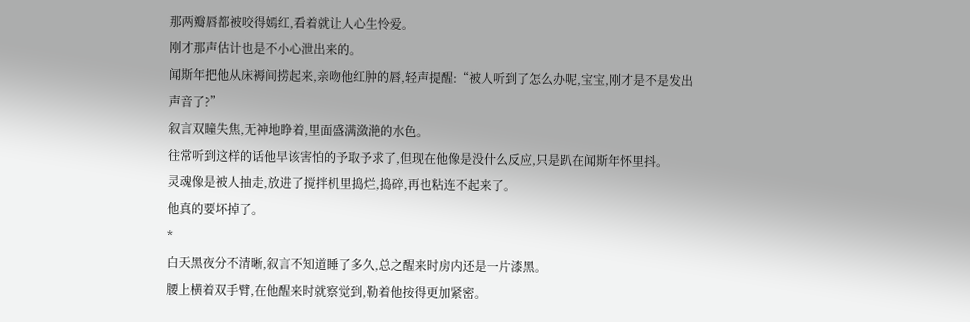那两瓣唇都被咬得嫣红,看着就让人心生怜爱。
刚才那声估计也是不小心泄出来的。
闻斯年把他从床褥间捞起来,亲吻他红肿的唇,轻声提醒:“被人听到了怎么办呢,宝宝,刚才是不是发出声音了?”
叙言双瞳失焦,无神地睁着,里面盛满潋滟的水色。
往常听到这样的话他早该害怕的予取予求了,但现在他像是没什么反应,只是趴在闻斯年怀里抖。
灵魂像是被人抽走,放进了搅拌机里捣烂,捣碎,再也粘连不起来了。
他真的要坏掉了。
*
白天黑夜分不清晰,叙言不知道睡了多久,总之醒来时房内还是一片漆黑。
腰上横着双手臂,在他醒来时就察觉到,勒着他按得更加紧密。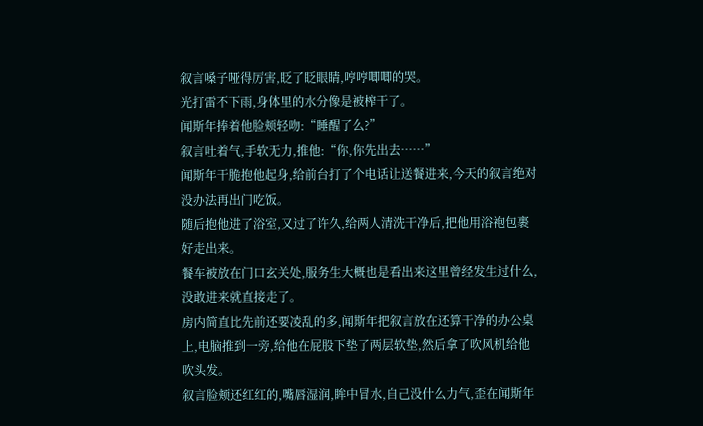叙言嗓子哑得厉害,眨了眨眼睛,哼哼唧唧的哭。
光打雷不下雨,身体里的水分像是被榨干了。
闻斯年捧着他脸颊轻吻:“睡醒了么?”
叙言吐着气,手软无力,推他:“你,你先出去……”
闻斯年干脆抱他起身,给前台打了个电话让送餐进来,今天的叙言绝对没办法再出门吃饭。
随后抱他进了浴室,又过了许久,给两人清洗干净后,把他用浴袍包裹好走出来。
餐车被放在门口玄关处,服务生大概也是看出来这里曾经发生过什么,没敢进来就直接走了。
房内简直比先前还要凌乱的多,闻斯年把叙言放在还算干净的办公桌上,电脑推到一旁,给他在屁股下垫了两层软垫,然后拿了吹风机给他吹头发。
叙言脸颊还红红的,嘴唇湿润,眸中冒水,自己没什么力气,歪在闻斯年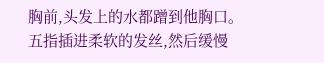胸前,头发上的水都蹭到他胸口。
五指插进柔软的发丝,然后缓慢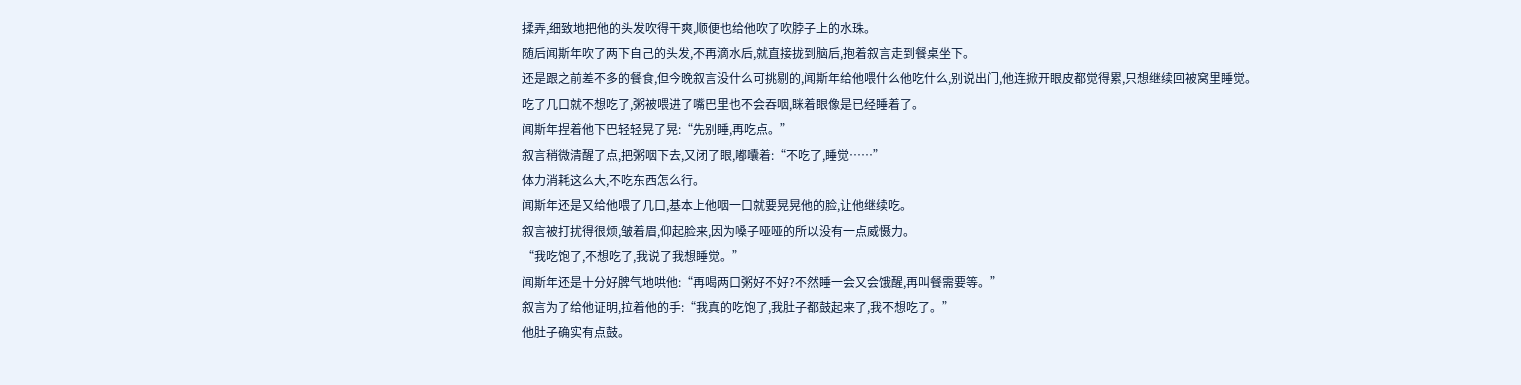揉弄,细致地把他的头发吹得干爽,顺便也给他吹了吹脖子上的水珠。
随后闻斯年吹了两下自己的头发,不再滴水后,就直接拢到脑后,抱着叙言走到餐桌坐下。
还是跟之前差不多的餐食,但今晚叙言没什么可挑剔的,闻斯年给他喂什么他吃什么,别说出门,他连掀开眼皮都觉得累,只想继续回被窝里睡觉。
吃了几口就不想吃了,粥被喂进了嘴巴里也不会吞咽,眯着眼像是已经睡着了。
闻斯年捏着他下巴轻轻晃了晃:“先别睡,再吃点。”
叙言稍微清醒了点,把粥咽下去,又闭了眼,嘟囔着:“不吃了,睡觉……”
体力消耗这么大,不吃东西怎么行。
闻斯年还是又给他喂了几口,基本上他咽一口就要晃晃他的脸,让他继续吃。
叙言被打扰得很烦,皱着眉,仰起脸来,因为嗓子哑哑的所以没有一点威慑力。
“我吃饱了,不想吃了,我说了我想睡觉。”
闻斯年还是十分好脾气地哄他:“再喝两口粥好不好?不然睡一会又会饿醒,再叫餐需要等。”
叙言为了给他证明,拉着他的手:“我真的吃饱了,我肚子都鼓起来了,我不想吃了。”
他肚子确实有点鼓。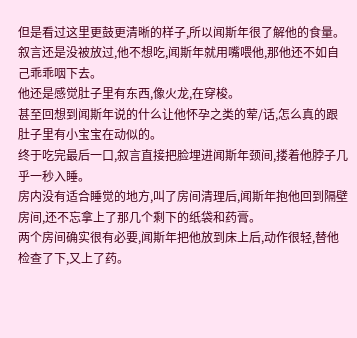但是看过这里更鼓更清晰的样子,所以闻斯年很了解他的食量。
叙言还是没被放过,他不想吃,闻斯年就用嘴喂他,那他还不如自己乖乖咽下去。
他还是感觉肚子里有东西,像火龙,在穿梭。
甚至回想到闻斯年说的什么让他怀孕之类的荤/话,怎么真的跟肚子里有小宝宝在动似的。
终于吃完最后一口,叙言直接把脸埋进闻斯年颈间,搂着他脖子几乎一秒入睡。
房内没有适合睡觉的地方,叫了房间清理后,闻斯年抱他回到隔壁房间,还不忘拿上了那几个剩下的纸袋和药膏。
两个房间确实很有必要,闻斯年把他放到床上后,动作很轻,替他检查了下,又上了药。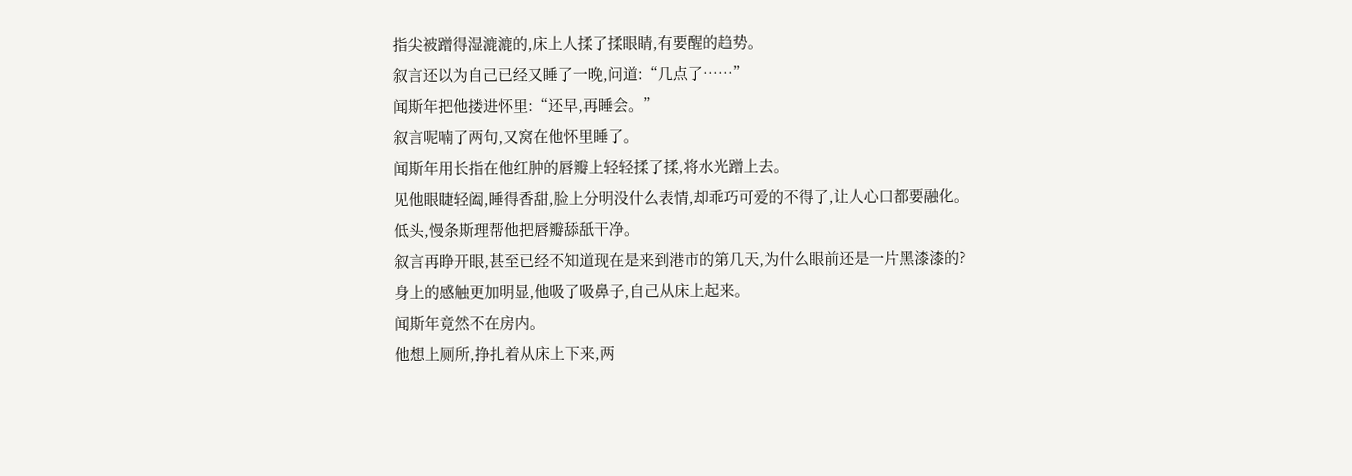指尖被蹭得湿漉漉的,床上人揉了揉眼睛,有要醒的趋势。
叙言还以为自己已经又睡了一晚,问道:“几点了……”
闻斯年把他搂进怀里:“还早,再睡会。”
叙言呢喃了两句,又窝在他怀里睡了。
闻斯年用长指在他红肿的唇瓣上轻轻揉了揉,将水光蹭上去。
见他眼睫轻阖,睡得香甜,脸上分明没什么表情,却乖巧可爱的不得了,让人心口都要融化。
低头,慢条斯理帮他把唇瓣舔舐干净。
叙言再睁开眼,甚至已经不知道现在是来到港市的第几天,为什么眼前还是一片黑漆漆的?
身上的感触更加明显,他吸了吸鼻子,自己从床上起来。
闻斯年竟然不在房内。
他想上厕所,挣扎着从床上下来,两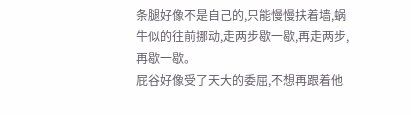条腿好像不是自己的,只能慢慢扶着墙,蜗牛似的往前挪动,走两步歇一歇,再走两步,再歇一歇。
屁谷好像受了天大的委屈,不想再跟着他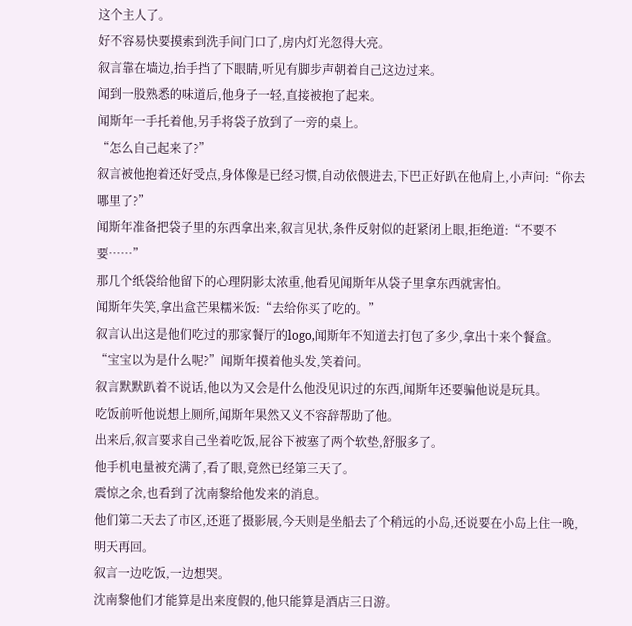这个主人了。
好不容易快要摸索到洗手间门口了,房内灯光忽得大亮。
叙言靠在墙边,抬手挡了下眼睛,听见有脚步声朝着自己这边过来。
闻到一股熟悉的味道后,他身子一轻,直接被抱了起来。
闻斯年一手托着他,另手将袋子放到了一旁的桌上。
“怎么自己起来了?”
叙言被他抱着还好受点,身体像是已经习惯,自动依偎进去,下巴正好趴在他肩上,小声问:“你去哪里了?”
闻斯年准备把袋子里的东西拿出来,叙言见状,条件反射似的赶紧闭上眼,拒绝道:“不要不要……”
那几个纸袋给他留下的心理阴影太浓重,他看见闻斯年从袋子里拿东西就害怕。
闻斯年失笑,拿出盒芒果糯米饭:“去给你买了吃的。”
叙言认出这是他们吃过的那家餐厅的logo,闻斯年不知道去打包了多少,拿出十来个餐盒。
“宝宝以为是什么呢?”闻斯年摸着他头发,笑着问。
叙言默默趴着不说话,他以为又会是什么他没见识过的东西,闻斯年还要骗他说是玩具。
吃饭前听他说想上厕所,闻斯年果然又义不容辞帮助了他。
出来后,叙言要求自己坐着吃饭,屁谷下被塞了两个软垫,舒服多了。
他手机电量被充满了,看了眼,竟然已经第三天了。
震惊之余,也看到了沈南黎给他发来的消息。
他们第二天去了市区,还逛了摄影展,今天则是坐船去了个稍远的小岛,还说要在小岛上住一晚,明天再回。
叙言一边吃饭,一边想哭。
沈南黎他们才能算是出来度假的,他只能算是酒店三日游。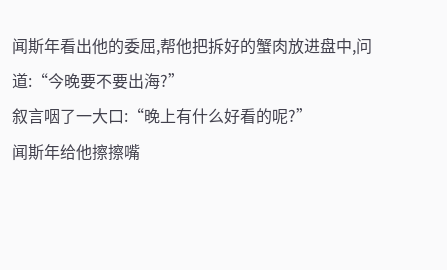闻斯年看出他的委屈,帮他把拆好的蟹肉放进盘中,问道:“今晚要不要出海?”
叙言咽了一大口:“晚上有什么好看的呢?”
闻斯年给他擦擦嘴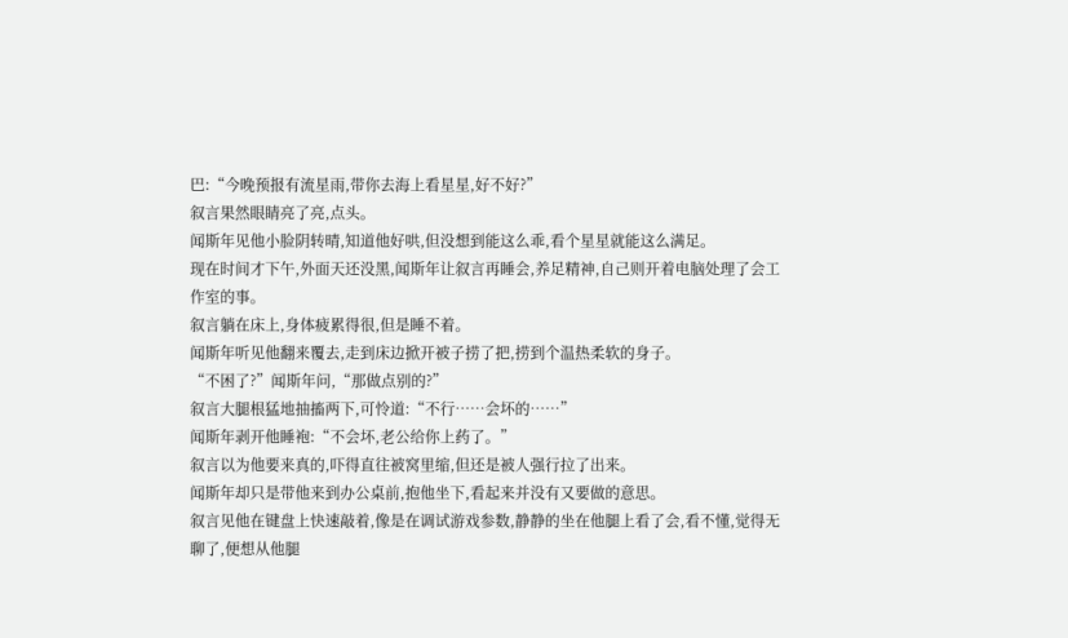巴:“今晚预报有流星雨,带你去海上看星星,好不好?”
叙言果然眼睛亮了亮,点头。
闻斯年见他小脸阴转晴,知道他好哄,但没想到能这么乖,看个星星就能这么满足。
现在时间才下午,外面天还没黑,闻斯年让叙言再睡会,养足精神,自己则开着电脑处理了会工作室的事。
叙言躺在床上,身体疲累得很,但是睡不着。
闻斯年听见他翻来覆去,走到床边掀开被子捞了把,捞到个温热柔软的身子。
“不困了?”闻斯年问,“那做点别的?”
叙言大腿根猛地抽搐两下,可怜道:“不行……会坏的……”
闻斯年剥开他睡袍:“不会坏,老公给你上药了。”
叙言以为他要来真的,吓得直往被窝里缩,但还是被人强行拉了出来。
闻斯年却只是带他来到办公桌前,抱他坐下,看起来并没有又要做的意思。
叙言见他在键盘上快速敲着,像是在调试游戏参数,静静的坐在他腿上看了会,看不懂,觉得无聊了,便想从他腿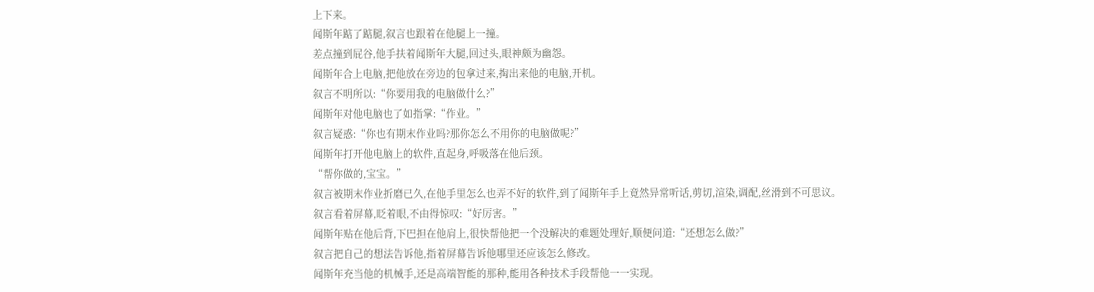上下来。
闻斯年踮了踮腿,叙言也跟着在他腿上一撞。
差点撞到屁谷,他手扶着闻斯年大腿,回过头,眼神颇为幽怨。
闻斯年合上电脑,把他放在旁边的包拿过来,掏出来他的电脑,开机。
叙言不明所以:“你要用我的电脑做什么?”
闻斯年对他电脑也了如指掌:“作业。”
叙言疑惑:“你也有期末作业吗?那你怎么不用你的电脑做呢?”
闻斯年打开他电脑上的软件,直起身,呼吸落在他后颈。
“帮你做的,宝宝。”
叙言被期末作业折磨已久,在他手里怎么也弄不好的软件,到了闻斯年手上竟然异常听话,剪切,渲染,调配,丝滑到不可思议。
叙言看着屏幕,眨着眼,不由得惊叹:“好厉害。”
闻斯年贴在他后背,下巴担在他肩上,很快帮他把一个没解决的难题处理好,顺便问道:“还想怎么做?”
叙言把自己的想法告诉他,指着屏幕告诉他哪里还应该怎么修改。
闻斯年充当他的机械手,还是高端智能的那种,能用各种技术手段帮他一一实现。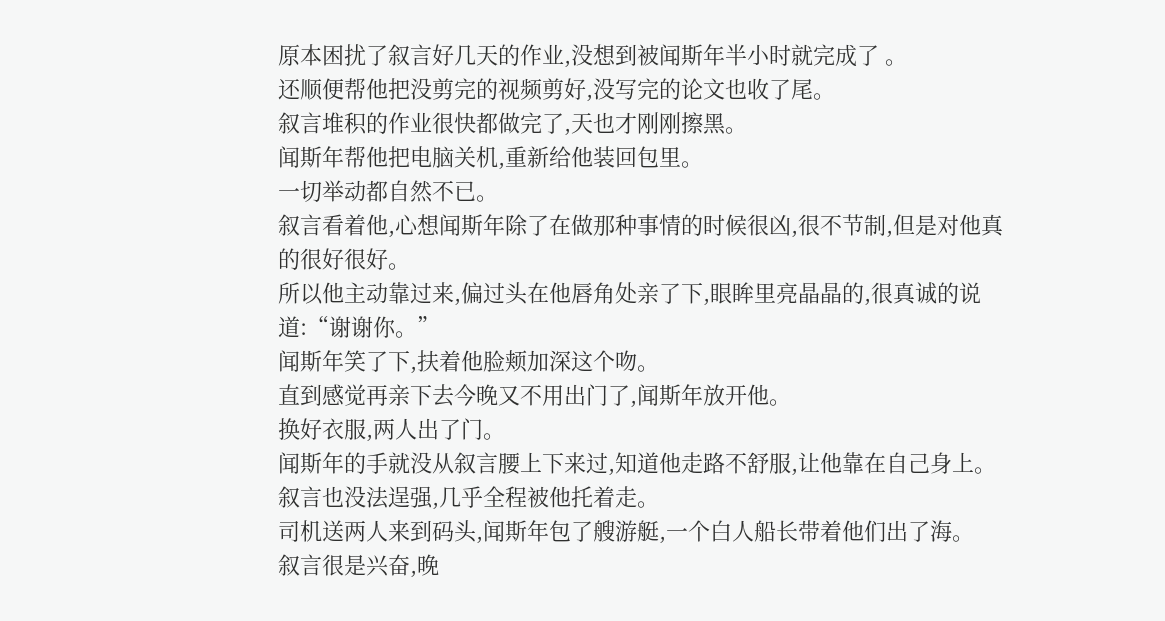原本困扰了叙言好几天的作业,没想到被闻斯年半小时就完成了 。
还顺便帮他把没剪完的视频剪好,没写完的论文也收了尾。
叙言堆积的作业很快都做完了,天也才刚刚擦黑。
闻斯年帮他把电脑关机,重新给他装回包里。
一切举动都自然不已。
叙言看着他,心想闻斯年除了在做那种事情的时候很凶,很不节制,但是对他真的很好很好。
所以他主动靠过来,偏过头在他唇角处亲了下,眼眸里亮晶晶的,很真诚的说道:“谢谢你。”
闻斯年笑了下,扶着他脸颊加深这个吻。
直到感觉再亲下去今晚又不用出门了,闻斯年放开他。
换好衣服,两人出了门。
闻斯年的手就没从叙言腰上下来过,知道他走路不舒服,让他靠在自己身上。
叙言也没法逞强,几乎全程被他托着走。
司机送两人来到码头,闻斯年包了艘游艇,一个白人船长带着他们出了海。
叙言很是兴奋,晚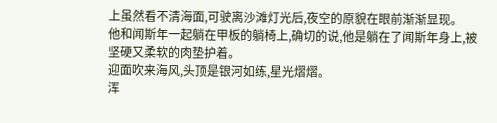上虽然看不清海面,可驶离沙滩灯光后,夜空的原貌在眼前渐渐显现。
他和闻斯年一起躺在甲板的躺椅上,确切的说,他是躺在了闻斯年身上,被坚硬又柔软的肉垫护着。
迎面吹来海风,头顶是银河如练,星光熠熠。
浑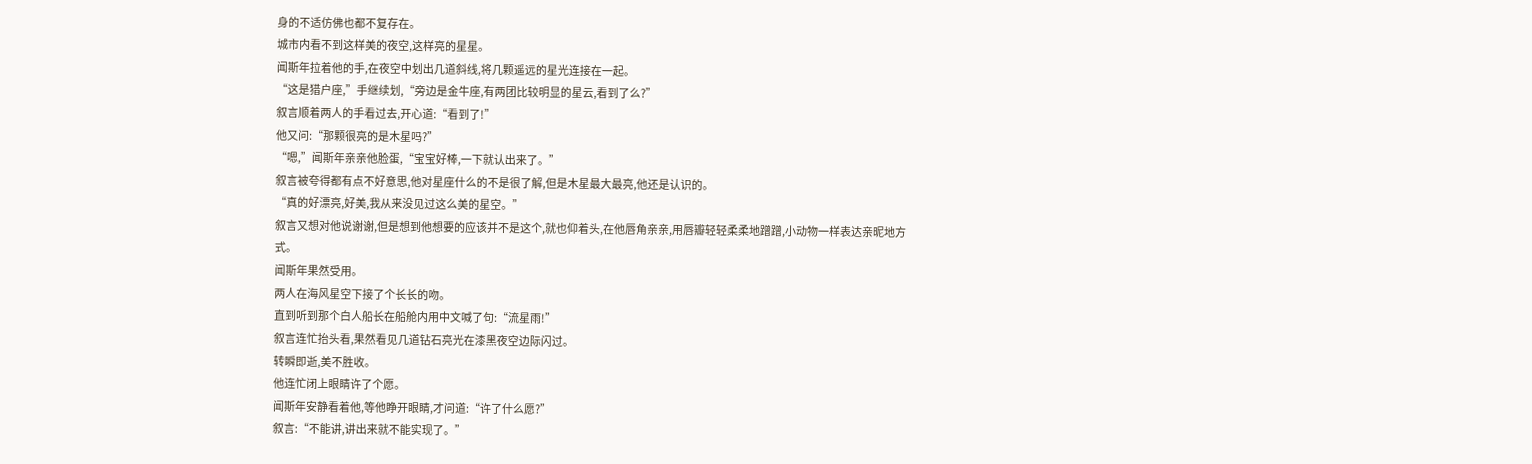身的不适仿佛也都不复存在。
城市内看不到这样美的夜空,这样亮的星星。
闻斯年拉着他的手,在夜空中划出几道斜线,将几颗遥远的星光连接在一起。
“这是猎户座,”手继续划,“旁边是金牛座,有两团比较明显的星云,看到了么?”
叙言顺着两人的手看过去,开心道:“看到了!”
他又问:“那颗很亮的是木星吗?”
“嗯,”闻斯年亲亲他脸蛋,“宝宝好棒,一下就认出来了。”
叙言被夸得都有点不好意思,他对星座什么的不是很了解,但是木星最大最亮,他还是认识的。
“真的好漂亮,好美,我从来没见过这么美的星空。”
叙言又想对他说谢谢,但是想到他想要的应该并不是这个,就也仰着头,在他唇角亲亲,用唇瓣轻轻柔柔地蹭蹭,小动物一样表达亲昵地方式。
闻斯年果然受用。
两人在海风星空下接了个长长的吻。
直到听到那个白人船长在船舱内用中文喊了句:“流星雨!”
叙言连忙抬头看,果然看见几道钻石亮光在漆黑夜空边际闪过。
转瞬即逝,美不胜收。
他连忙闭上眼睛许了个愿。
闻斯年安静看着他,等他睁开眼睛,才问道:“许了什么愿?”
叙言:“不能讲,讲出来就不能实现了。”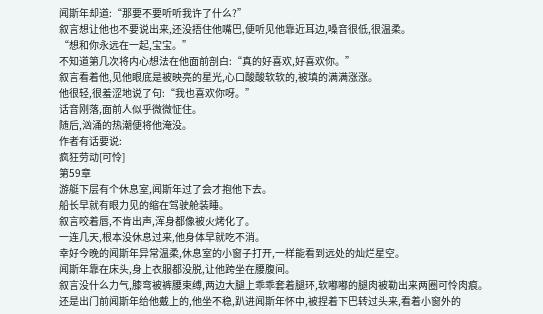闻斯年却道:“那要不要听听我许了什么?”
叙言想让他也不要说出来,还没捂住他嘴巴,便听见他靠近耳边,嗓音很低,很温柔。
“想和你永远在一起,宝宝。”
不知道第几次将内心想法在他面前剖白:“真的好喜欢,好喜欢你。”
叙言看着他,见他眼底是被映亮的星光,心口酸酸软软的,被填的满满涨涨。
他很轻,很羞涩地说了句:“我也喜欢你呀。”
话音刚落,面前人似乎微微怔住。
随后,汹涌的热潮便将他淹没。
作者有话要说:
疯狂劳动[可怜]
第59章
游艇下层有个休息室,闻斯年过了会才抱他下去。
船长早就有眼力见的缩在驾驶舱装睡。
叙言咬着唇,不肯出声,浑身都像被火烤化了。
一连几天,根本没休息过来,他身体早就吃不消。
幸好今晚的闻斯年异常温柔,休息室的小窗子打开,一样能看到远处的灿烂星空。
闻斯年靠在床头,身上衣服都没脱,让他跨坐在腰腹间。
叙言没什么力气,膝弯被裤腰束缚,两边大腿上乖乖套着腿环,软嘟嘟的腿肉被勒出来两圈可怜肉痕。
还是出门前闻斯年给他戴上的,他坐不稳,趴进闻斯年怀中,被捏着下巴转过头来,看着小窗外的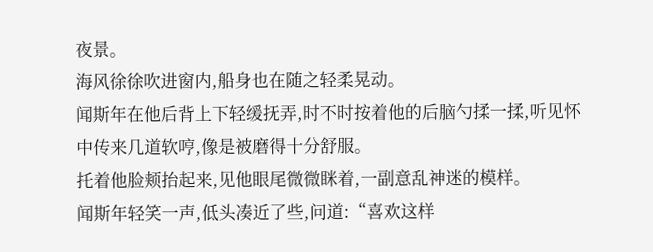夜景。
海风徐徐吹进窗内,船身也在随之轻柔晃动。
闻斯年在他后背上下轻缓抚弄,时不时按着他的后脑勺揉一揉,听见怀中传来几道软哼,像是被磨得十分舒服。
托着他脸颊抬起来,见他眼尾微微眯着,一副意乱神迷的模样。
闻斯年轻笑一声,低头凑近了些,问道:“喜欢这样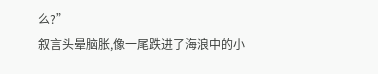么?”
叙言头晕脑胀,像一尾跌进了海浪中的小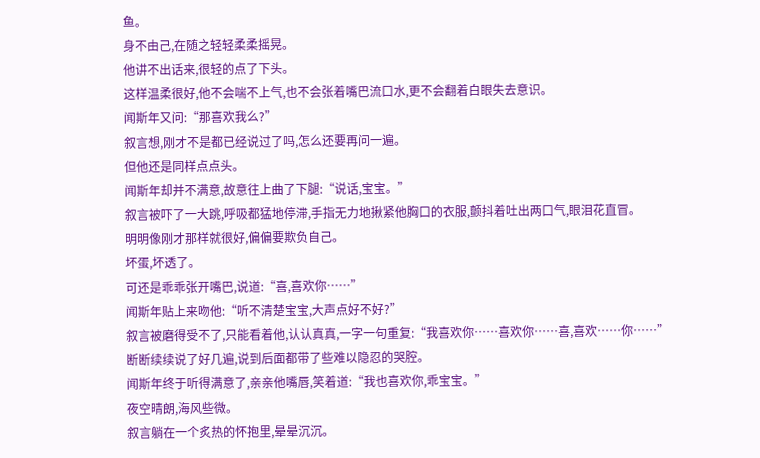鱼。
身不由己,在随之轻轻柔柔摇晃。
他讲不出话来,很轻的点了下头。
这样温柔很好,他不会喘不上气,也不会张着嘴巴流口水,更不会翻着白眼失去意识。
闻斯年又问:“那喜欢我么?”
叙言想,刚才不是都已经说过了吗,怎么还要再问一遍。
但他还是同样点点头。
闻斯年却并不满意,故意往上曲了下腿:“说话,宝宝。”
叙言被吓了一大跳,呼吸都猛地停滞,手指无力地揪紧他胸口的衣服,颤抖着吐出两口气,眼泪花直冒。
明明像刚才那样就很好,偏偏要欺负自己。
坏蛋,坏透了。
可还是乖乖张开嘴巴,说道:“喜,喜欢你……”
闻斯年贴上来吻他:“听不清楚宝宝,大声点好不好?”
叙言被磨得受不了,只能看着他,认认真真,一字一句重复:“我喜欢你……喜欢你……喜,喜欢……你……”
断断续续说了好几遍,说到后面都带了些难以隐忍的哭腔。
闻斯年终于听得满意了,亲亲他嘴唇,笑着道:“我也喜欢你,乖宝宝。”
夜空晴朗,海风些微。
叙言躺在一个炙热的怀抱里,晕晕沉沉。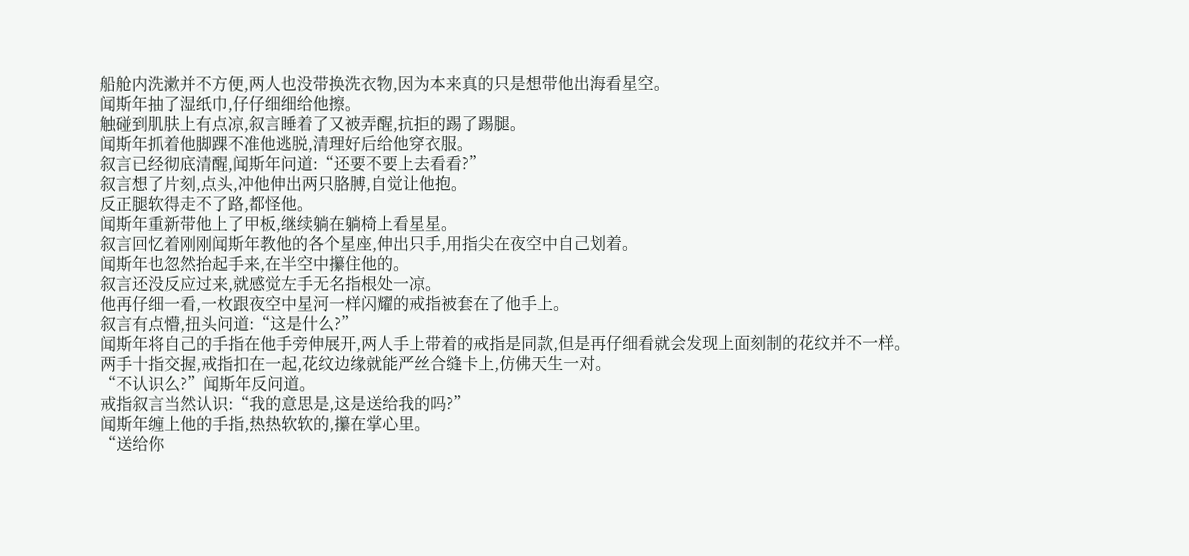船舱内洗漱并不方便,两人也没带换洗衣物,因为本来真的只是想带他出海看星空。
闻斯年抽了湿纸巾,仔仔细细给他擦。
触碰到肌肤上有点凉,叙言睡着了又被弄醒,抗拒的踢了踢腿。
闻斯年抓着他脚踝不准他逃脱,清理好后给他穿衣服。
叙言已经彻底清醒,闻斯年问道:“还要不要上去看看?”
叙言想了片刻,点头,冲他伸出两只胳膊,自觉让他抱。
反正腿软得走不了路,都怪他。
闻斯年重新带他上了甲板,继续躺在躺椅上看星星。
叙言回忆着刚刚闻斯年教他的各个星座,伸出只手,用指尖在夜空中自己划着。
闻斯年也忽然抬起手来,在半空中攥住他的。
叙言还没反应过来,就感觉左手无名指根处一凉。
他再仔细一看,一枚跟夜空中星河一样闪耀的戒指被套在了他手上。
叙言有点懵,扭头问道:“这是什么?”
闻斯年将自己的手指在他手旁伸展开,两人手上带着的戒指是同款,但是再仔细看就会发现上面刻制的花纹并不一样。
两手十指交握,戒指扣在一起,花纹边缘就能严丝合缝卡上,仿佛天生一对。
“不认识么?”闻斯年反问道。
戒指叙言当然认识:“我的意思是,这是送给我的吗?”
闻斯年缠上他的手指,热热软软的,攥在掌心里。
“送给你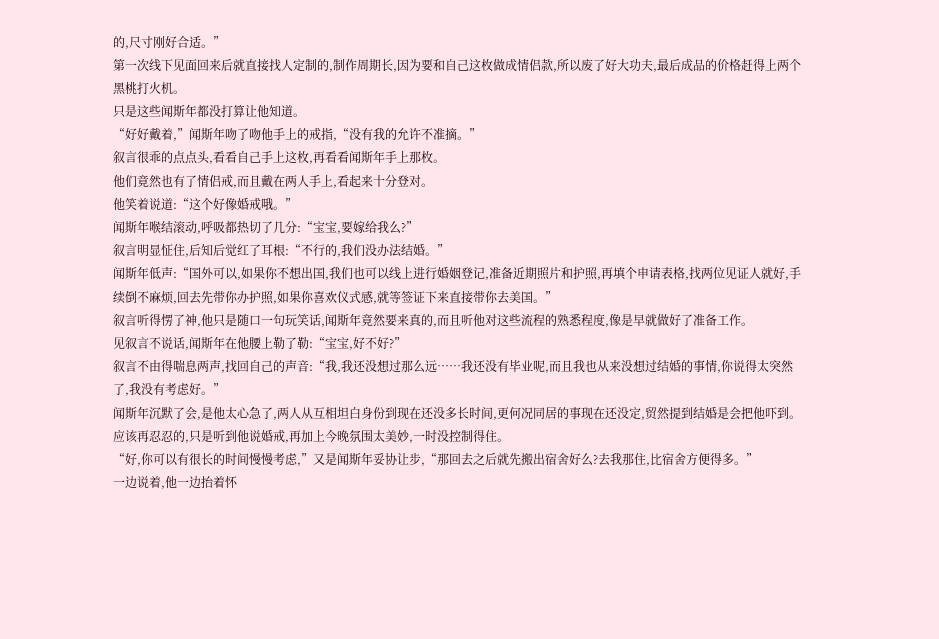的,尺寸刚好合适。”
第一次线下见面回来后就直接找人定制的,制作周期长,因为要和自己这枚做成情侣款,所以废了好大功夫,最后成品的价格赶得上两个黑桃打火机。
只是这些闻斯年都没打算让他知道。
“好好戴着,”闻斯年吻了吻他手上的戒指,“没有我的允许不准摘。”
叙言很乖的点点头,看看自己手上这枚,再看看闻斯年手上那枚。
他们竟然也有了情侣戒,而且戴在两人手上,看起来十分登对。
他笑着说道:“这个好像婚戒哦。”
闻斯年喉结滚动,呼吸都热切了几分:“宝宝,要嫁给我么?”
叙言明显怔住,后知后觉红了耳根:“不行的,我们没办法结婚。”
闻斯年低声:“国外可以,如果你不想出国,我们也可以线上进行婚姻登记,准备近期照片和护照,再填个申请表格,找两位见证人就好,手续倒不麻烦,回去先带你办护照,如果你喜欢仪式感,就等签证下来直接带你去美国。”
叙言听得愣了神,他只是随口一句玩笑话,闻斯年竟然要来真的,而且听他对这些流程的熟悉程度,像是早就做好了准备工作。
见叙言不说话,闻斯年在他腰上勒了勒:“宝宝,好不好?”
叙言不由得喘息两声,找回自己的声音:“我,我还没想过那么远……我还没有毕业呢,而且我也从来没想过结婚的事情,你说得太突然了,我没有考虑好。”
闻斯年沉默了会,是他太心急了,两人从互相坦白身份到现在还没多长时间,更何况同居的事现在还没定,贸然提到结婚是会把他吓到。
应该再忍忍的,只是听到他说婚戒,再加上今晚氛围太美妙,一时没控制得住。
“好,你可以有很长的时间慢慢考虑,”又是闻斯年妥协让步,“那回去之后就先搬出宿舍好么?去我那住,比宿舍方便得多。”
一边说着,他一边抬着怀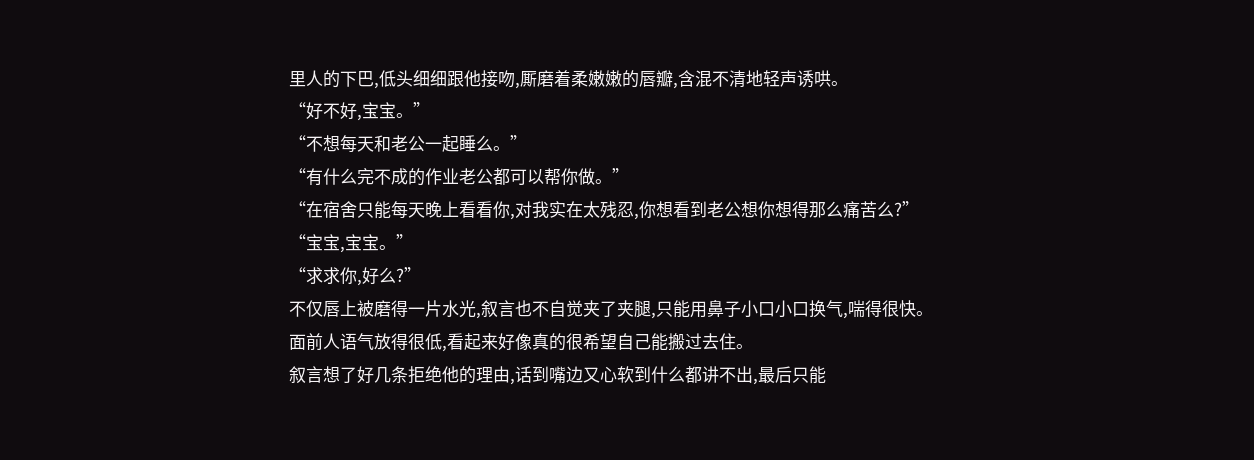里人的下巴,低头细细跟他接吻,厮磨着柔嫩嫩的唇瓣,含混不清地轻声诱哄。
“好不好,宝宝。”
“不想每天和老公一起睡么。”
“有什么完不成的作业老公都可以帮你做。”
“在宿舍只能每天晚上看看你,对我实在太残忍,你想看到老公想你想得那么痛苦么?”
“宝宝,宝宝。”
“求求你,好么?”
不仅唇上被磨得一片水光,叙言也不自觉夹了夹腿,只能用鼻子小口小口换气,喘得很快。
面前人语气放得很低,看起来好像真的很希望自己能搬过去住。
叙言想了好几条拒绝他的理由,话到嘴边又心软到什么都讲不出,最后只能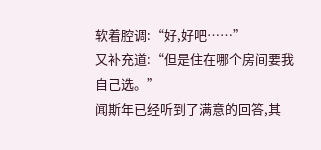软着腔调:“好,好吧……”
又补充道:“但是住在哪个房间要我自己选。”
闻斯年已经听到了满意的回答,其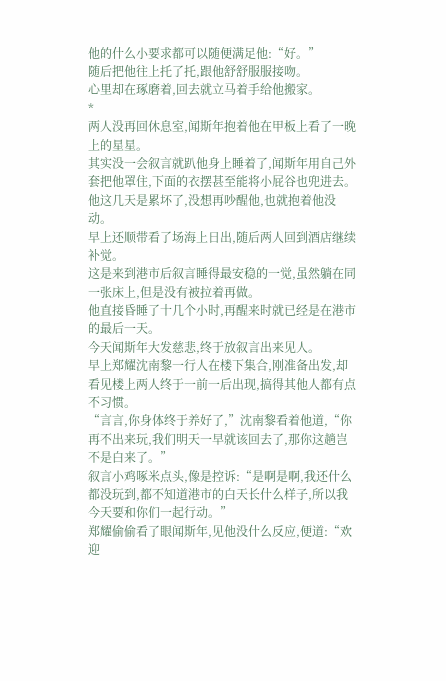他的什么小要求都可以随便满足他:“好。”
随后把他往上托了托,跟他舒舒服服接吻。
心里却在琢磨着,回去就立马着手给他搬家。
*
两人没再回休息室,闻斯年抱着他在甲板上看了一晚上的星星。
其实没一会叙言就趴他身上睡着了,闻斯年用自己外套把他罩住,下面的衣摆甚至能将小屁谷也兜进去。
他这几天是累坏了,没想再吵醒他,也就抱着他没动。
早上还顺带看了场海上日出,随后两人回到酒店继续补觉。
这是来到港市后叙言睡得最安稳的一觉,虽然躺在同一张床上,但是没有被拉着再做。
他直接昏睡了十几个小时,再醒来时就已经是在港市的最后一天。
今天闻斯年大发慈悲,终于放叙言出来见人。
早上郑耀沈南黎一行人在楼下集合,刚准备出发,却看见楼上两人终于一前一后出现,搞得其他人都有点不习惯。
“言言,你身体终于养好了,”沈南黎看着他道,“你再不出来玩,我们明天一早就该回去了,那你这趟岂不是白来了。”
叙言小鸡啄米点头,像是控诉:“是啊是啊,我还什么都没玩到,都不知道港市的白天长什么样子,所以我今天要和你们一起行动。”
郑耀偷偷看了眼闻斯年,见他没什么反应,便道:“欢迎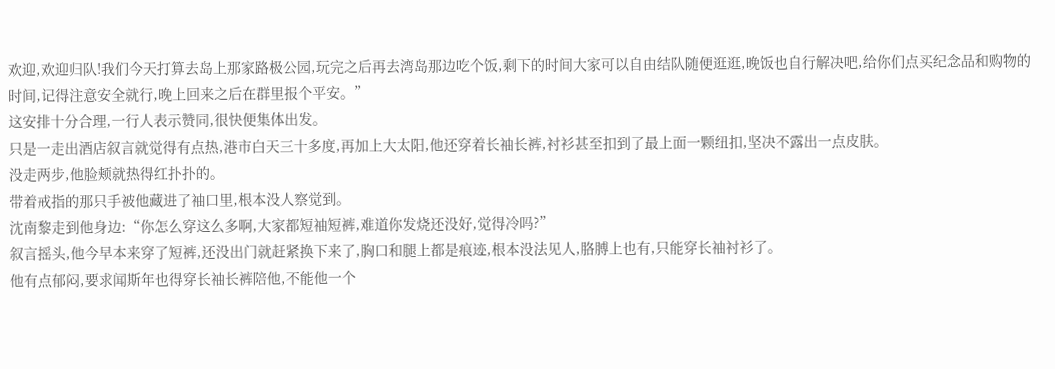欢迎,欢迎归队!我们今天打算去岛上那家路极公园,玩完之后再去湾岛那边吃个饭,剩下的时间大家可以自由结队随便逛逛,晚饭也自行解决吧,给你们点买纪念品和购物的时间,记得注意安全就行,晚上回来之后在群里报个平安。”
这安排十分合理,一行人表示赞同,很快便集体出发。
只是一走出酒店叙言就觉得有点热,港市白天三十多度,再加上大太阳,他还穿着长袖长裤,衬衫甚至扣到了最上面一颗纽扣,坚决不露出一点皮肤。
没走两步,他脸颊就热得红扑扑的。
带着戒指的那只手被他藏进了袖口里,根本没人察觉到。
沈南黎走到他身边:“你怎么穿这么多啊,大家都短袖短裤,难道你发烧还没好,觉得冷吗?”
叙言摇头,他今早本来穿了短裤,还没出门就赶紧换下来了,胸口和腿上都是痕迹,根本没法见人,胳膊上也有,只能穿长袖衬衫了。
他有点郁闷,要求闻斯年也得穿长袖长裤陪他,不能他一个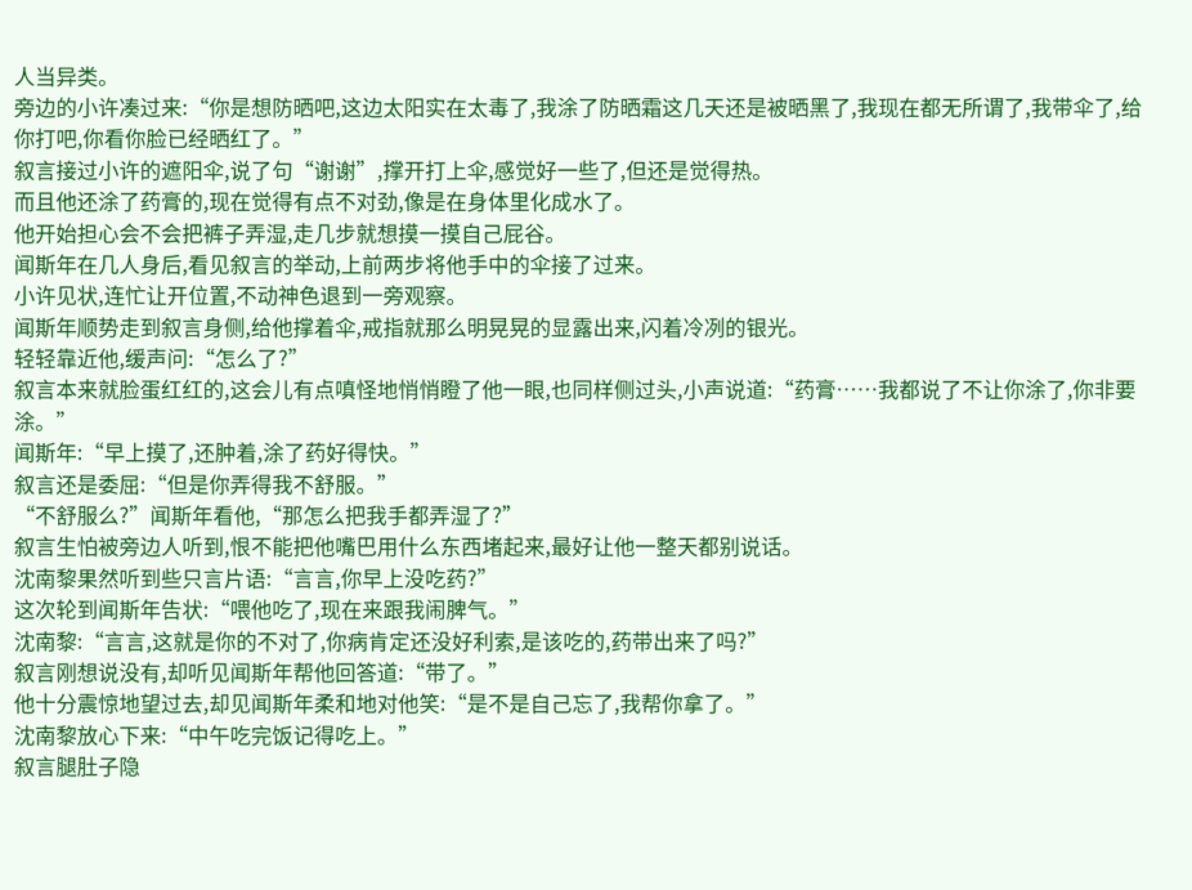人当异类。
旁边的小许凑过来:“你是想防晒吧,这边太阳实在太毒了,我涂了防晒霜这几天还是被晒黑了,我现在都无所谓了,我带伞了,给你打吧,你看你脸已经晒红了。”
叙言接过小许的遮阳伞,说了句“谢谢”,撑开打上伞,感觉好一些了,但还是觉得热。
而且他还涂了药膏的,现在觉得有点不对劲,像是在身体里化成水了。
他开始担心会不会把裤子弄湿,走几步就想摸一摸自己屁谷。
闻斯年在几人身后,看见叙言的举动,上前两步将他手中的伞接了过来。
小许见状,连忙让开位置,不动神色退到一旁观察。
闻斯年顺势走到叙言身侧,给他撑着伞,戒指就那么明晃晃的显露出来,闪着冷冽的银光。
轻轻靠近他,缓声问:“怎么了?”
叙言本来就脸蛋红红的,这会儿有点嗔怪地悄悄瞪了他一眼,也同样侧过头,小声说道:“药膏……我都说了不让你涂了,你非要涂。”
闻斯年:“早上摸了,还肿着,涂了药好得快。”
叙言还是委屈:“但是你弄得我不舒服。”
“不舒服么?”闻斯年看他,“那怎么把我手都弄湿了?”
叙言生怕被旁边人听到,恨不能把他嘴巴用什么东西堵起来,最好让他一整天都别说话。
沈南黎果然听到些只言片语:“言言,你早上没吃药?”
这次轮到闻斯年告状:“喂他吃了,现在来跟我闹脾气。”
沈南黎:“言言,这就是你的不对了,你病肯定还没好利索,是该吃的,药带出来了吗?”
叙言刚想说没有,却听见闻斯年帮他回答道:“带了。”
他十分震惊地望过去,却见闻斯年柔和地对他笑:“是不是自己忘了,我帮你拿了。”
沈南黎放心下来:“中午吃完饭记得吃上。”
叙言腿肚子隐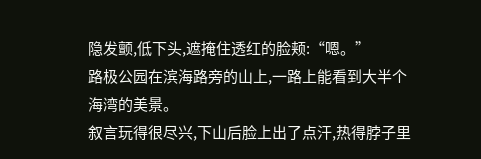隐发颤,低下头,遮掩住透红的脸颊:“嗯。”
路极公园在滨海路旁的山上,一路上能看到大半个海湾的美景。
叙言玩得很尽兴,下山后脸上出了点汗,热得脖子里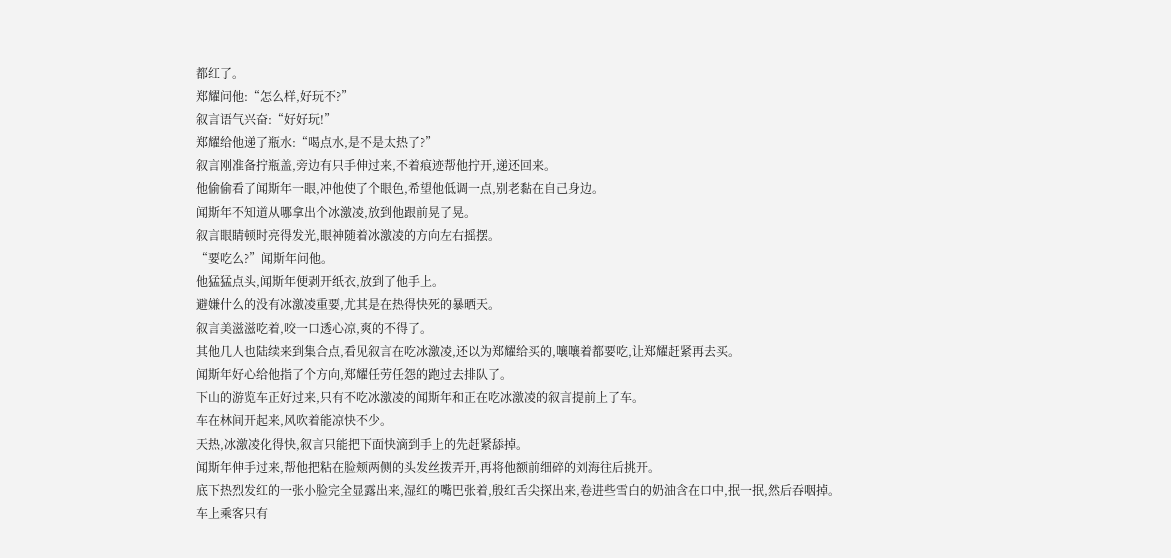都红了。
郑耀问他:“怎么样,好玩不?”
叙言语气兴奋:“好好玩!”
郑耀给他递了瓶水:“喝点水,是不是太热了?”
叙言刚准备拧瓶盖,旁边有只手伸过来,不着痕迹帮他拧开,递还回来。
他偷偷看了闻斯年一眼,冲他使了个眼色,希望他低调一点,别老黏在自己身边。
闻斯年不知道从哪拿出个冰激凌,放到他跟前晃了晃。
叙言眼睛顿时亮得发光,眼神随着冰激凌的方向左右摇摆。
“要吃么?”闻斯年问他。
他猛猛点头,闻斯年便剥开纸衣,放到了他手上。
避嫌什么的没有冰激凌重要,尤其是在热得快死的暴晒天。
叙言美滋滋吃着,咬一口透心凉,爽的不得了。
其他几人也陆续来到集合点,看见叙言在吃冰激凌,还以为郑耀给买的,嚷嚷着都要吃,让郑耀赶紧再去买。
闻斯年好心给他指了个方向,郑耀任劳任怨的跑过去排队了。
下山的游览车正好过来,只有不吃冰激凌的闻斯年和正在吃冰激凌的叙言提前上了车。
车在林间开起来,风吹着能凉快不少。
天热,冰激凌化得快,叙言只能把下面快滴到手上的先赶紧舔掉。
闻斯年伸手过来,帮他把粘在脸颊两侧的头发丝拨弄开,再将他额前细碎的刘海往后挑开。
底下热烈发红的一张小脸完全显露出来,湿红的嘴巴张着,殷红舌尖探出来,卷进些雪白的奶油含在口中,抿一抿,然后吞咽掉。
车上乘客只有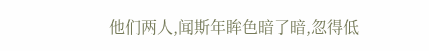他们两人,闻斯年眸色暗了暗,忽得低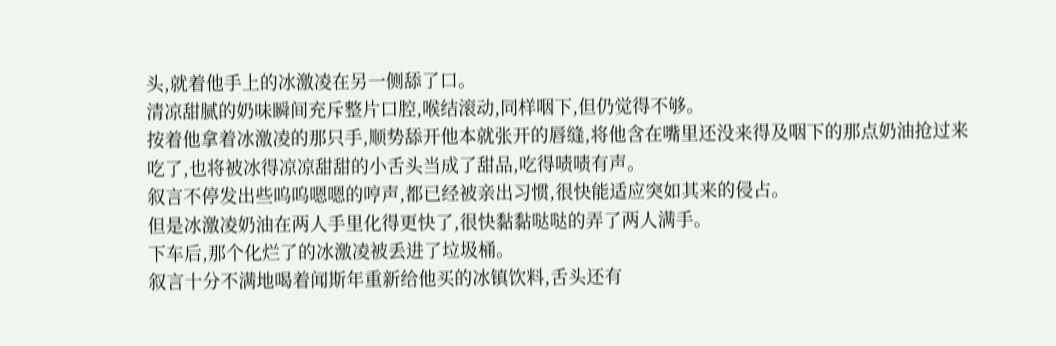头,就着他手上的冰激凌在另一侧舔了口。
清凉甜腻的奶味瞬间充斥整片口腔,喉结滚动,同样咽下,但仍觉得不够。
按着他拿着冰激凌的那只手,顺势舔开他本就张开的唇缝,将他含在嘴里还没来得及咽下的那点奶油抢过来吃了,也将被冰得凉凉甜甜的小舌头当成了甜品,吃得啧啧有声。
叙言不停发出些呜呜嗯嗯的哼声,都已经被亲出习惯,很快能适应突如其来的侵占。
但是冰激凌奶油在两人手里化得更快了,很快黏黏哒哒的弄了两人满手。
下车后,那个化烂了的冰激凌被丢进了垃圾桶。
叙言十分不满地喝着闻斯年重新给他买的冰镇饮料,舌头还有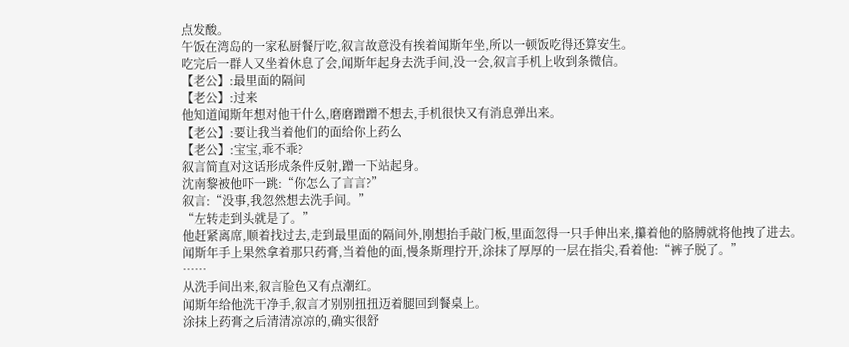点发酸。
午饭在湾岛的一家私厨餐厅吃,叙言故意没有挨着闻斯年坐,所以一顿饭吃得还算安生。
吃完后一群人又坐着休息了会,闻斯年起身去洗手间,没一会,叙言手机上收到条微信。
【老公】:最里面的隔间
【老公】:过来
他知道闻斯年想对他干什么,磨磨蹭蹭不想去,手机很快又有消息弹出来。
【老公】:要让我当着他们的面给你上药么
【老公】:宝宝,乖不乖?
叙言简直对这话形成条件反射,蹭一下站起身。
沈南黎被他吓一跳:“你怎么了言言?”
叙言:“没事,我忽然想去洗手间。”
“左转走到头就是了。”
他赶紧离席,顺着找过去,走到最里面的隔间外,刚想抬手敲门板,里面忽得一只手伸出来,攥着他的胳膊就将他拽了进去。
闻斯年手上果然拿着那只药膏,当着他的面,慢条斯理拧开,涂抹了厚厚的一层在指尖,看着他:“裤子脱了。”
……
从洗手间出来,叙言脸色又有点潮红。
闻斯年给他洗干净手,叙言才别别扭扭迈着腿回到餐桌上。
涂抹上药膏之后清清凉凉的,确实很舒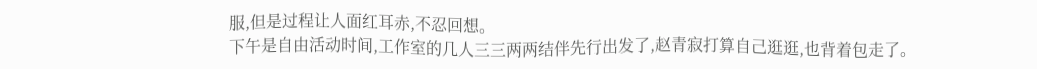服,但是过程让人面红耳赤,不忍回想。
下午是自由活动时间,工作室的几人三三两两结伴先行出发了,赵青寂打算自己逛逛,也背着包走了。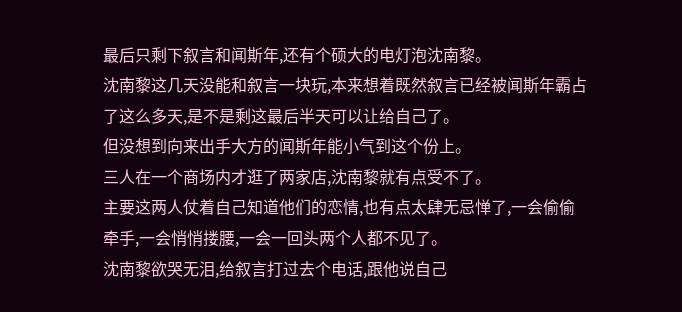最后只剩下叙言和闻斯年,还有个硕大的电灯泡沈南黎。
沈南黎这几天没能和叙言一块玩,本来想着既然叙言已经被闻斯年霸占了这么多天,是不是剩这最后半天可以让给自己了。
但没想到向来出手大方的闻斯年能小气到这个份上。
三人在一个商场内才逛了两家店,沈南黎就有点受不了。
主要这两人仗着自己知道他们的恋情,也有点太肆无忌惮了,一会偷偷牵手,一会悄悄搂腰,一会一回头两个人都不见了。
沈南黎欲哭无泪,给叙言打过去个电话,跟他说自己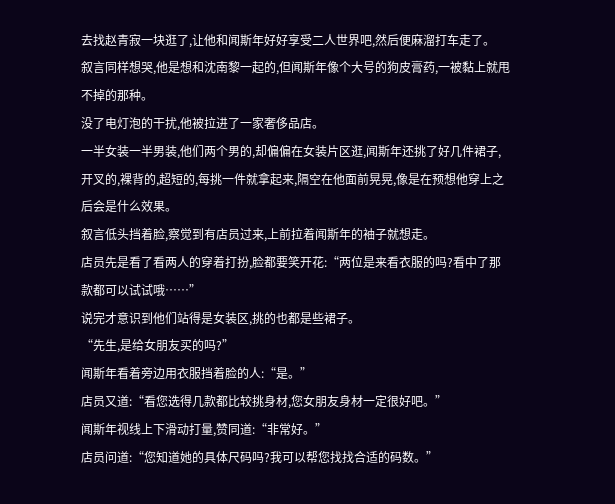去找赵青寂一块逛了,让他和闻斯年好好享受二人世界吧,然后便麻溜打车走了。
叙言同样想哭,他是想和沈南黎一起的,但闻斯年像个大号的狗皮膏药,一被黏上就甩不掉的那种。
没了电灯泡的干扰,他被拉进了一家奢侈品店。
一半女装一半男装,他们两个男的,却偏偏在女装片区逛,闻斯年还挑了好几件裙子,开叉的,裸背的,超短的,每挑一件就拿起来,隔空在他面前晃晃,像是在预想他穿上之后会是什么效果。
叙言低头挡着脸,察觉到有店员过来,上前拉着闻斯年的袖子就想走。
店员先是看了看两人的穿着打扮,脸都要笑开花:“两位是来看衣服的吗?看中了那款都可以试试哦……”
说完才意识到他们站得是女装区,挑的也都是些裙子。
“先生,是给女朋友买的吗?”
闻斯年看着旁边用衣服挡着脸的人:“是。”
店员又道:“看您选得几款都比较挑身材,您女朋友身材一定很好吧。”
闻斯年视线上下滑动打量,赞同道:“非常好。”
店员问道:“您知道她的具体尺码吗?我可以帮您找找合适的码数。”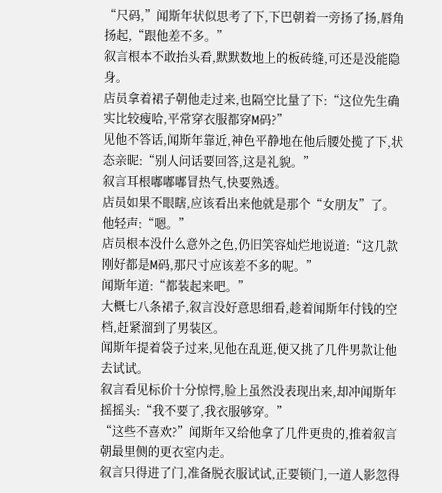“尺码,”闻斯年状似思考了下,下巴朝着一旁扬了扬,唇角扬起,“跟他差不多。”
叙言根本不敢抬头看,默默数地上的板砖缝,可还是没能隐身。
店员拿着裙子朝他走过来,也隔空比量了下:“这位先生确实比较瘦哈,平常穿衣服都穿M码?”
见他不答话,闻斯年靠近,神色平静地在他后腰处揽了下,状态亲昵:“别人问话要回答,这是礼貌。”
叙言耳根嘟嘟嘟冒热气,快要熟透。
店员如果不眼瞎,应该看出来他就是那个“女朋友”了。
他轻声:“嗯。”
店员根本没什么意外之色,仍旧笑容灿烂地说道:“这几款刚好都是M码,那尺寸应该差不多的呢。”
闻斯年道:“都装起来吧。”
大概七八条裙子,叙言没好意思细看,趁着闻斯年付钱的空档,赶紧溜到了男装区。
闻斯年提着袋子过来,见他在乱逛,便又挑了几件男款让他去试试。
叙言看见标价十分惊愕,脸上虽然没表现出来,却冲闻斯年摇摇头:“我不要了,我衣服够穿。”
“这些不喜欢?”闻斯年又给他拿了几件更贵的,推着叙言朝最里侧的更衣室内走。
叙言只得进了门,准备脱衣服试试,正要锁门,一道人影忽得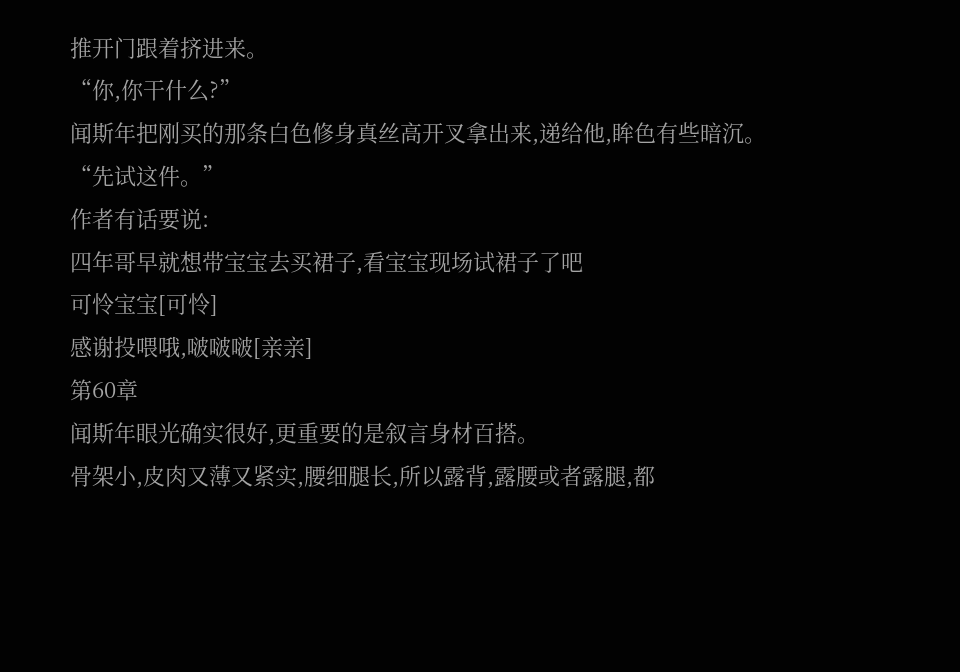推开门跟着挤进来。
“你,你干什么?”
闻斯年把刚买的那条白色修身真丝高开叉拿出来,递给他,眸色有些暗沉。
“先试这件。”
作者有话要说:
四年哥早就想带宝宝去买裙子,看宝宝现场试裙子了吧
可怜宝宝[可怜]
感谢投喂哦,啵啵啵[亲亲]
第60章
闻斯年眼光确实很好,更重要的是叙言身材百搭。
骨架小,皮肉又薄又紧实,腰细腿长,所以露背,露腰或者露腿,都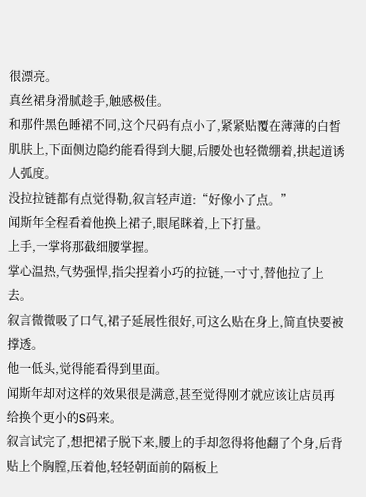很漂亮。
真丝裙身滑腻趁手,触感极佳。
和那件黑色睡裙不同,这个尺码有点小了,紧紧贴覆在薄薄的白皙肌肤上,下面侧边隐约能看得到大腿,后腰处也轻微绷着,拱起道诱人弧度。
没拉拉链都有点觉得勒,叙言轻声道:“好像小了点。”
闻斯年全程看着他换上裙子,眼尾眯着,上下打量。
上手,一掌将那截细腰掌握。
掌心温热,气势强悍,指尖捏着小巧的拉链,一寸寸,替他拉了上去。
叙言微微吸了口气,裙子延展性很好,可这么贴在身上,简直快要被撑透。
他一低头,觉得能看得到里面。
闻斯年却对这样的效果很是满意,甚至觉得刚才就应该让店员再给换个更小的S码来。
叙言试完了,想把裙子脱下来,腰上的手却忽得将他翻了个身,后背贴上个胸膛,压着他,轻轻朝面前的隔板上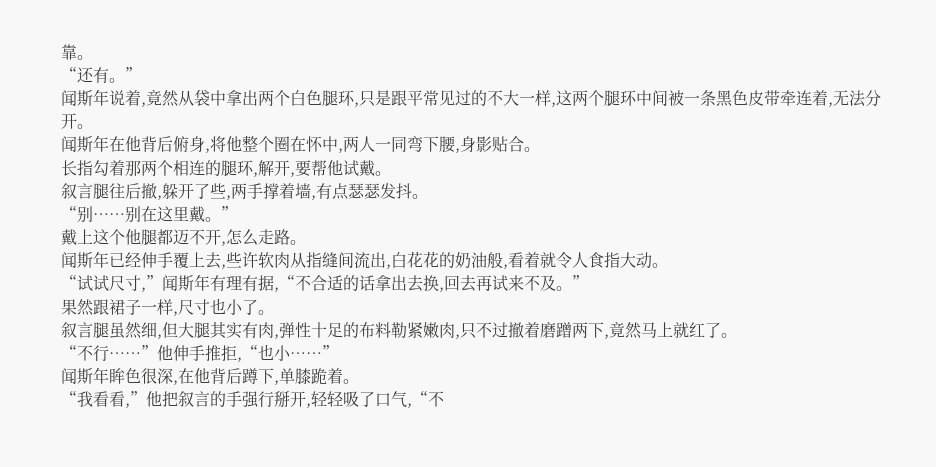靠。
“还有。”
闻斯年说着,竟然从袋中拿出两个白色腿环,只是跟平常见过的不大一样,这两个腿环中间被一条黑色皮带牵连着,无法分开。
闻斯年在他背后俯身,将他整个圈在怀中,两人一同弯下腰,身影贴合。
长指勾着那两个相连的腿环,解开,要帮他试戴。
叙言腿往后撤,躲开了些,两手撑着墙,有点瑟瑟发抖。
“别……别在这里戴。”
戴上这个他腿都迈不开,怎么走路。
闻斯年已经伸手覆上去,些许软肉从指缝间流出,白花花的奶油般,看着就令人食指大动。
“试试尺寸,”闻斯年有理有据,“不合适的话拿出去换,回去再试来不及。”
果然跟裙子一样,尺寸也小了。
叙言腿虽然细,但大腿其实有肉,弹性十足的布料勒紧嫩肉,只不过撤着磨蹭两下,竟然马上就红了。
“不行……”他伸手推拒,“也小……”
闻斯年眸色很深,在他背后蹲下,单膝跪着。
“我看看,”他把叙言的手强行掰开,轻轻吸了口气,“不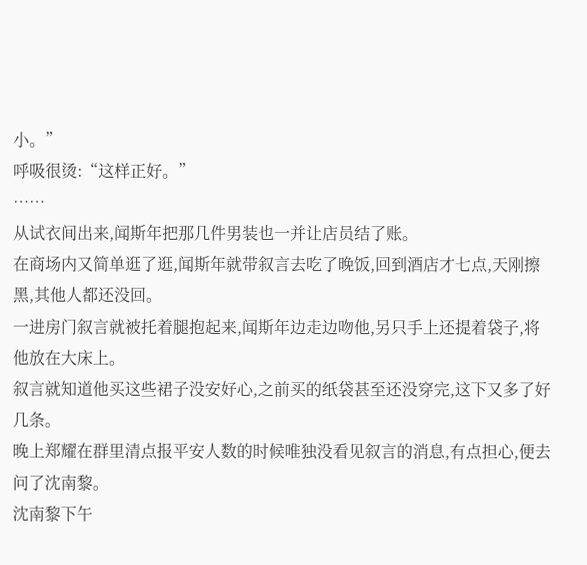小。”
呼吸很烫:“这样正好。”
……
从试衣间出来,闻斯年把那几件男装也一并让店员结了账。
在商场内又简单逛了逛,闻斯年就带叙言去吃了晚饭,回到酒店才七点,天刚擦黑,其他人都还没回。
一进房门叙言就被托着腿抱起来,闻斯年边走边吻他,另只手上还提着袋子,将他放在大床上。
叙言就知道他买这些裙子没安好心,之前买的纸袋甚至还没穿完,这下又多了好几条。
晚上郑耀在群里清点报平安人数的时候唯独没看见叙言的消息,有点担心,便去问了沈南黎。
沈南黎下午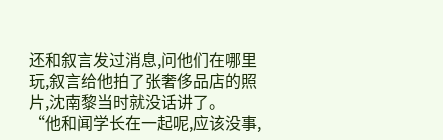还和叙言发过消息,问他们在哪里玩,叙言给他拍了张奢侈品店的照片,沈南黎当时就没话讲了。
“他和闻学长在一起呢,应该没事,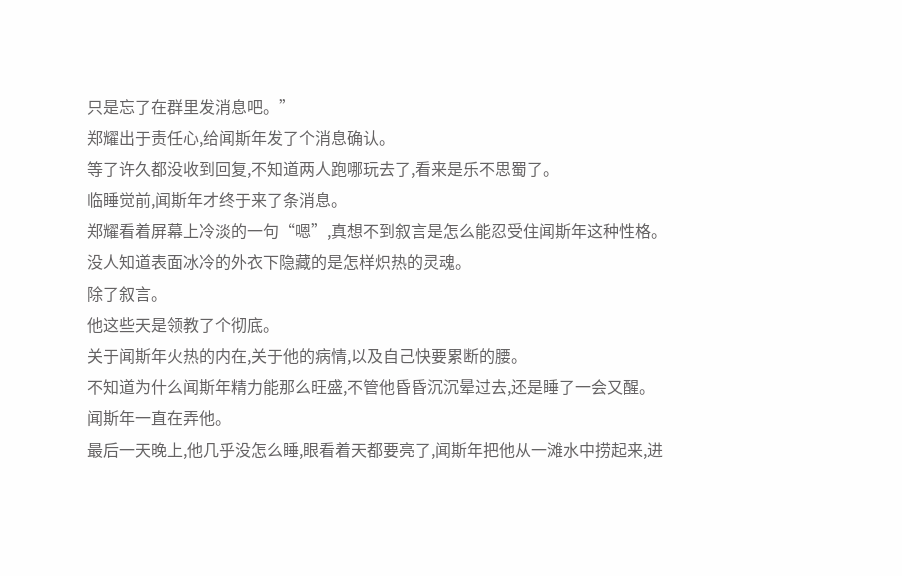只是忘了在群里发消息吧。”
郑耀出于责任心,给闻斯年发了个消息确认。
等了许久都没收到回复,不知道两人跑哪玩去了,看来是乐不思蜀了。
临睡觉前,闻斯年才终于来了条消息。
郑耀看着屏幕上冷淡的一句“嗯”,真想不到叙言是怎么能忍受住闻斯年这种性格。
没人知道表面冰冷的外衣下隐藏的是怎样炽热的灵魂。
除了叙言。
他这些天是领教了个彻底。
关于闻斯年火热的内在,关于他的病情,以及自己快要累断的腰。
不知道为什么闻斯年精力能那么旺盛,不管他昏昏沉沉晕过去,还是睡了一会又醒。
闻斯年一直在弄他。
最后一天晚上,他几乎没怎么睡,眼看着天都要亮了,闻斯年把他从一滩水中捞起来,进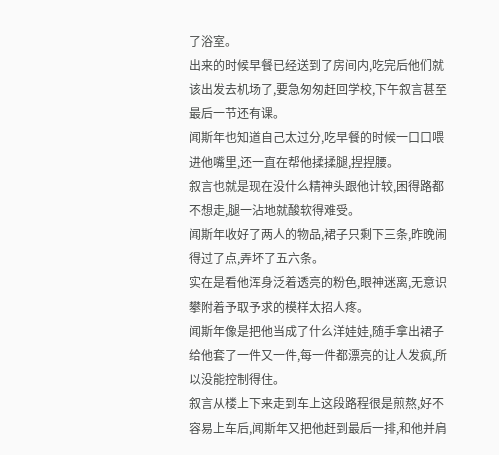了浴室。
出来的时候早餐已经送到了房间内,吃完后他们就该出发去机场了,要急匆匆赶回学校,下午叙言甚至最后一节还有课。
闻斯年也知道自己太过分,吃早餐的时候一口口喂进他嘴里,还一直在帮他揉揉腿,捏捏腰。
叙言也就是现在没什么精神头跟他计较,困得路都不想走,腿一沾地就酸软得难受。
闻斯年收好了两人的物品,裙子只剩下三条,昨晚闹得过了点,弄坏了五六条。
实在是看他浑身泛着透亮的粉色,眼神迷离,无意识攀附着予取予求的模样太招人疼。
闻斯年像是把他当成了什么洋娃娃,随手拿出裙子给他套了一件又一件,每一件都漂亮的让人发疯,所以没能控制得住。
叙言从楼上下来走到车上这段路程很是煎熬,好不容易上车后,闻斯年又把他赶到最后一排,和他并肩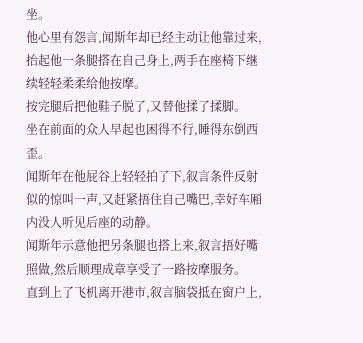坐。
他心里有怨言,闻斯年却已经主动让他靠过来,抬起他一条腿搭在自己身上,两手在座椅下继续轻轻柔柔给他按摩。
按完腿后把他鞋子脱了,又替他揉了揉脚。
坐在前面的众人早起也困得不行,睡得东倒西歪。
闻斯年在他屁谷上轻轻拍了下,叙言条件反射似的惊叫一声,又赶紧捂住自己嘴巴,幸好车厢内没人听见后座的动静。
闻斯年示意他把另条腿也搭上来,叙言捂好嘴照做,然后顺理成章享受了一路按摩服务。
直到上了飞机离开港市,叙言脑袋抵在窗户上,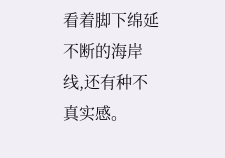看着脚下绵延不断的海岸线,还有种不真实感。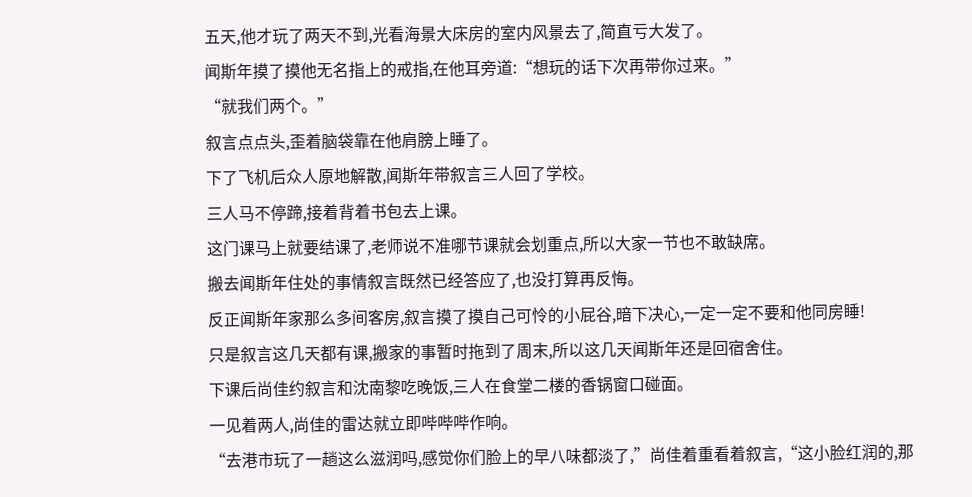五天,他才玩了两天不到,光看海景大床房的室内风景去了,简直亏大发了。
闻斯年摸了摸他无名指上的戒指,在他耳旁道:“想玩的话下次再带你过来。”
“就我们两个。”
叙言点点头,歪着脑袋靠在他肩膀上睡了。
下了飞机后众人原地解散,闻斯年带叙言三人回了学校。
三人马不停蹄,接着背着书包去上课。
这门课马上就要结课了,老师说不准哪节课就会划重点,所以大家一节也不敢缺席。
搬去闻斯年住处的事情叙言既然已经答应了,也没打算再反悔。
反正闻斯年家那么多间客房,叙言摸了摸自己可怜的小屁谷,暗下决心,一定一定不要和他同房睡!
只是叙言这几天都有课,搬家的事暂时拖到了周末,所以这几天闻斯年还是回宿舍住。
下课后尚佳约叙言和沈南黎吃晚饭,三人在食堂二楼的香锅窗口碰面。
一见着两人,尚佳的雷达就立即哔哔哔作响。
“去港市玩了一趟这么滋润吗,感觉你们脸上的早八味都淡了,”尚佳着重看着叙言,“这小脸红润的,那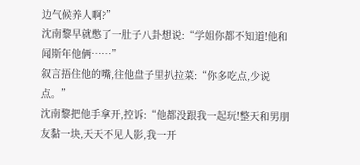边气候养人啊?”
沈南黎早就憋了一肚子八卦想说:“学姐你都不知道!他和闻斯年他俩……”
叙言捂住他的嘴,往他盘子里扒拉菜:“你多吃点,少说点。”
沈南黎把他手拿开,控诉:“他都没跟我一起玩!整天和男朋友黏一块,天天不见人影,我一开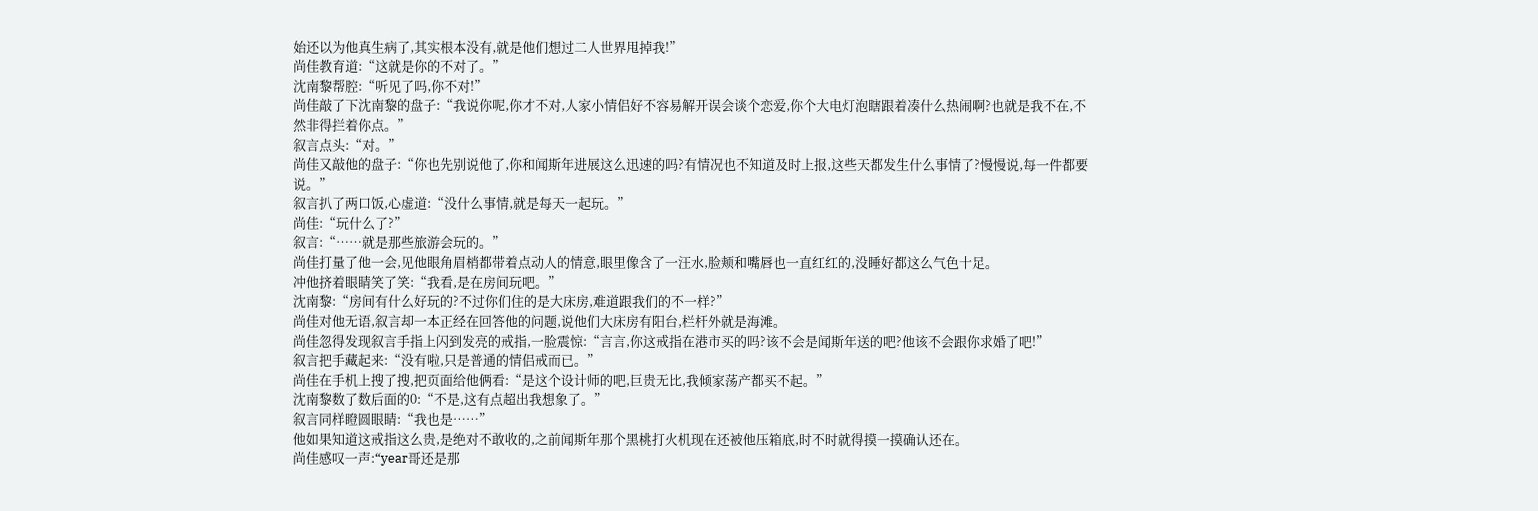始还以为他真生病了,其实根本没有,就是他们想过二人世界甩掉我!”
尚佳教育道:“这就是你的不对了。”
沈南黎帮腔:“听见了吗,你不对!”
尚佳敲了下沈南黎的盘子:“我说你呢,你才不对,人家小情侣好不容易解开误会谈个恋爱,你个大电灯泡瞎跟着凑什么热闹啊?也就是我不在,不然非得拦着你点。”
叙言点头:“对。”
尚佳又敲他的盘子:“你也先别说他了,你和闻斯年进展这么迅速的吗?有情况也不知道及时上报,这些天都发生什么事情了?慢慢说,每一件都要说。”
叙言扒了两口饭,心虚道:“没什么事情,就是每天一起玩。”
尚佳:“玩什么了?”
叙言:“……就是那些旅游会玩的。”
尚佳打量了他一会,见他眼角眉梢都带着点动人的情意,眼里像含了一汪水,脸颊和嘴唇也一直红红的,没睡好都这么气色十足。
冲他挤着眼睛笑了笑:“我看,是在房间玩吧。”
沈南黎:“房间有什么好玩的?不过你们住的是大床房,难道跟我们的不一样?”
尚佳对他无语,叙言却一本正经在回答他的问题,说他们大床房有阳台,栏杆外就是海滩。
尚佳忽得发现叙言手指上闪到发亮的戒指,一脸震惊:“言言,你这戒指在港市买的吗?该不会是闻斯年送的吧?他该不会跟你求婚了吧!”
叙言把手藏起来:“没有啦,只是普通的情侣戒而已。”
尚佳在手机上搜了搜,把页面给他俩看:“是这个设计师的吧,巨贵无比,我倾家荡产都买不起。”
沈南黎数了数后面的0:“不是,这有点超出我想象了。”
叙言同样瞪圆眼睛:“我也是……”
他如果知道这戒指这么贵,是绝对不敢收的,之前闻斯年那个黑桃打火机现在还被他压箱底,时不时就得摸一摸确认还在。
尚佳感叹一声:“year哥还是那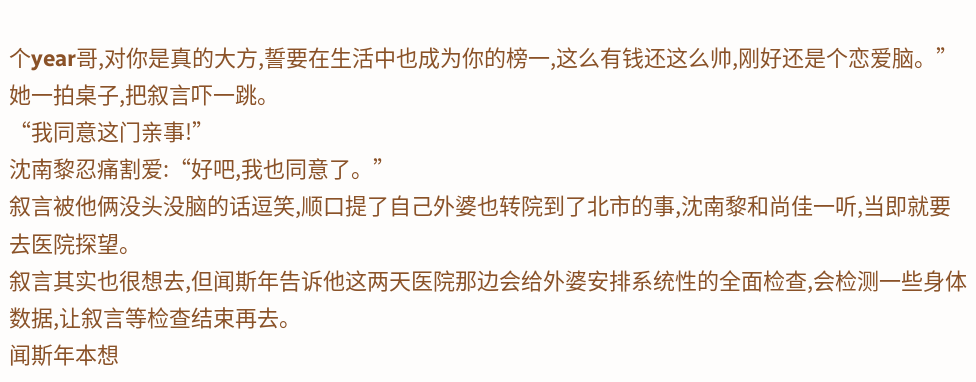个year哥,对你是真的大方,誓要在生活中也成为你的榜一,这么有钱还这么帅,刚好还是个恋爱脑。”
她一拍桌子,把叙言吓一跳。
“我同意这门亲事!”
沈南黎忍痛割爱:“好吧,我也同意了。”
叙言被他俩没头没脑的话逗笑,顺口提了自己外婆也转院到了北市的事,沈南黎和尚佳一听,当即就要去医院探望。
叙言其实也很想去,但闻斯年告诉他这两天医院那边会给外婆安排系统性的全面检查,会检测一些身体数据,让叙言等检查结束再去。
闻斯年本想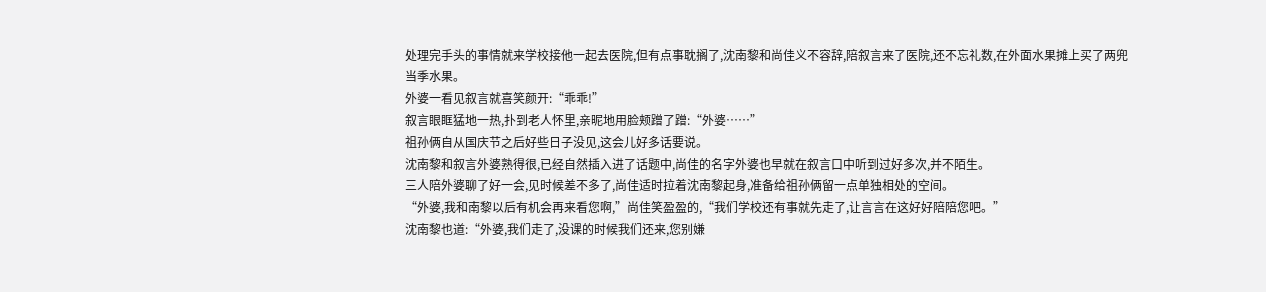处理完手头的事情就来学校接他一起去医院,但有点事耽搁了,沈南黎和尚佳义不容辞,陪叙言来了医院,还不忘礼数,在外面水果摊上买了两兜当季水果。
外婆一看见叙言就喜笑颜开:“乖乖!”
叙言眼眶猛地一热,扑到老人怀里,亲昵地用脸颊蹭了蹭:“外婆……”
祖孙俩自从国庆节之后好些日子没见,这会儿好多话要说。
沈南黎和叙言外婆熟得很,已经自然插入进了话题中,尚佳的名字外婆也早就在叙言口中听到过好多次,并不陌生。
三人陪外婆聊了好一会,见时候差不多了,尚佳适时拉着沈南黎起身,准备给祖孙俩留一点单独相处的空间。
“外婆,我和南黎以后有机会再来看您啊,”尚佳笑盈盈的,“我们学校还有事就先走了,让言言在这好好陪陪您吧。”
沈南黎也道:“外婆,我们走了,没课的时候我们还来,您别嫌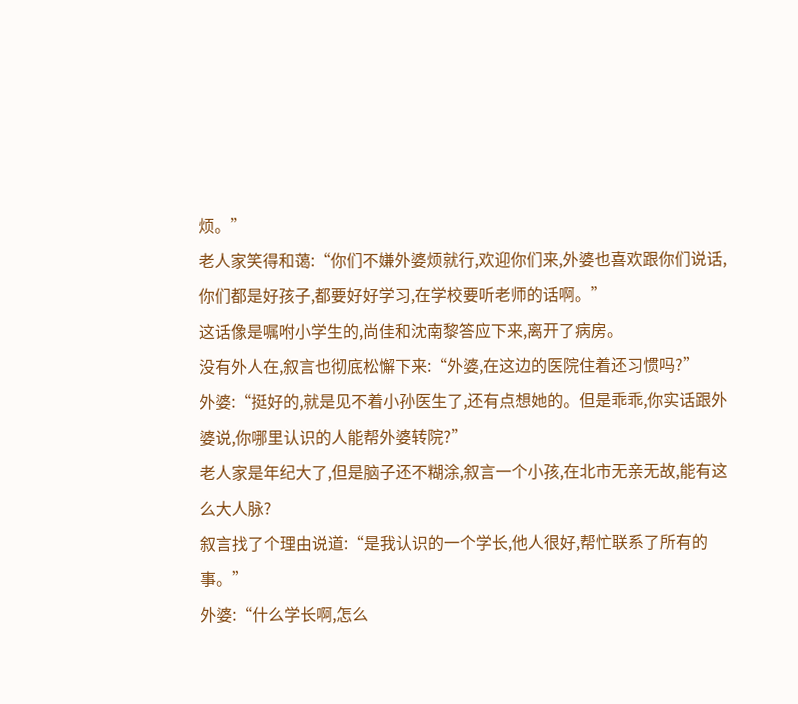烦。”
老人家笑得和蔼:“你们不嫌外婆烦就行,欢迎你们来,外婆也喜欢跟你们说话,你们都是好孩子,都要好好学习,在学校要听老师的话啊。”
这话像是嘱咐小学生的,尚佳和沈南黎答应下来,离开了病房。
没有外人在,叙言也彻底松懈下来:“外婆,在这边的医院住着还习惯吗?”
外婆:“挺好的,就是见不着小孙医生了,还有点想她的。但是乖乖,你实话跟外婆说,你哪里认识的人能帮外婆转院?”
老人家是年纪大了,但是脑子还不糊涂,叙言一个小孩,在北市无亲无故,能有这么大人脉?
叙言找了个理由说道:“是我认识的一个学长,他人很好,帮忙联系了所有的事。”
外婆:“什么学长啊,怎么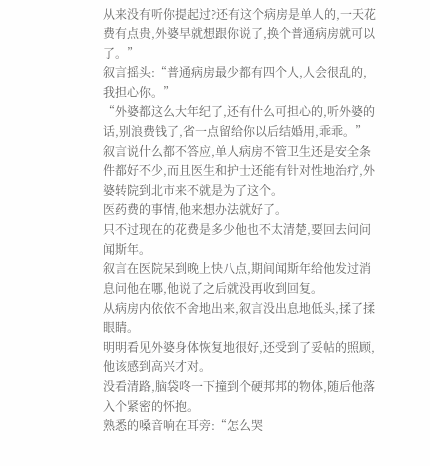从来没有听你提起过?还有这个病房是单人的,一天花费有点贵,外婆早就想跟你说了,换个普通病房就可以了。”
叙言摇头:“普通病房最少都有四个人,人会很乱的,我担心你。”
“外婆都这么大年纪了,还有什么可担心的,听外婆的话,别浪费钱了,省一点留给你以后结婚用,乖乖。”
叙言说什么都不答应,单人病房不管卫生还是安全条件都好不少,而且医生和护士还能有针对性地治疗,外婆转院到北市来不就是为了这个。
医药费的事情,他来想办法就好了。
只不过现在的花费是多少他也不太清楚,要回去问问闻斯年。
叙言在医院呆到晚上快八点,期间闻斯年给他发过消息问他在哪,他说了之后就没再收到回复。
从病房内依依不舍地出来,叙言没出息地低头,揉了揉眼睛。
明明看见外婆身体恢复地很好,还受到了妥帖的照顾,他该感到高兴才对。
没看清路,脑袋咚一下撞到个硬邦邦的物体,随后他落入个紧密的怀抱。
熟悉的嗓音响在耳旁:“怎么哭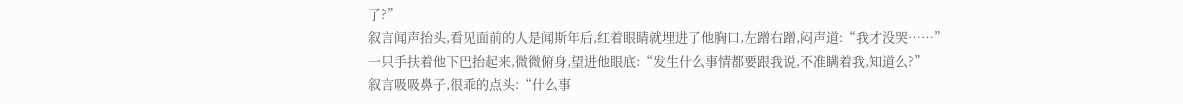了?”
叙言闻声抬头,看见面前的人是闻斯年后,红着眼睛就埋进了他胸口,左蹭右蹭,闷声道:“我才没哭……”
一只手扶着他下巴抬起来,微微俯身,望进他眼底:“发生什么事情都要跟我说,不准瞒着我,知道么?”
叙言吸吸鼻子,很乖的点头:“什么事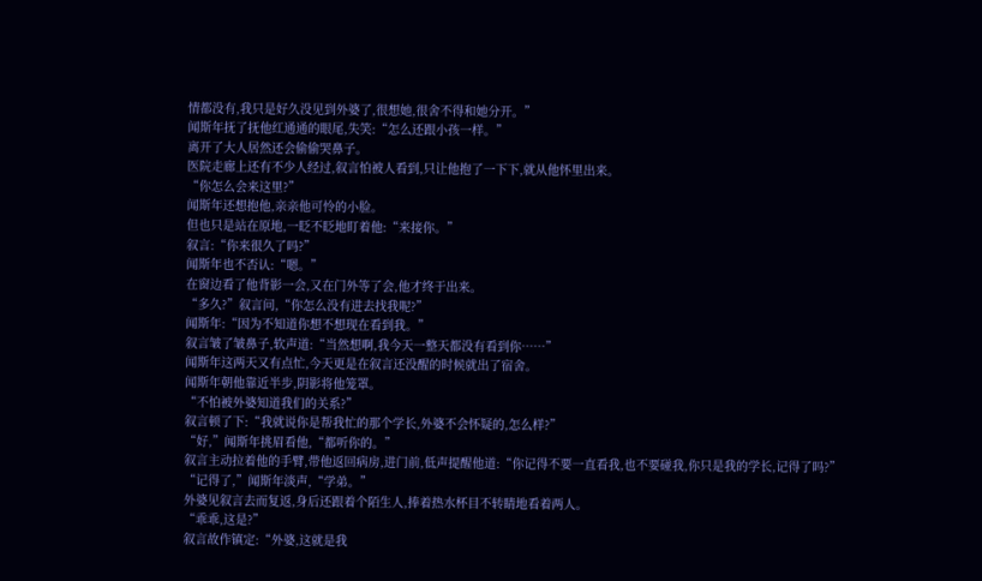情都没有,我只是好久没见到外婆了,很想她,很舍不得和她分开。”
闻斯年抚了抚他红通通的眼尾,失笑:“怎么还跟小孩一样。”
离开了大人居然还会偷偷哭鼻子。
医院走廊上还有不少人经过,叙言怕被人看到,只让他抱了一下下,就从他怀里出来。
“你怎么会来这里?”
闻斯年还想抱他,亲亲他可怜的小脸。
但也只是站在原地,一眨不眨地盯着他:“来接你。”
叙言:“你来很久了吗?”
闻斯年也不否认:“嗯。”
在窗边看了他背影一会,又在门外等了会,他才终于出来。
“多久?”叙言问,“你怎么没有进去找我呢?”
闻斯年:“因为不知道你想不想现在看到我。”
叙言皱了皱鼻子,软声道:“当然想啊,我今天一整天都没有看到你……”
闻斯年这两天又有点忙,今天更是在叙言还没醒的时候就出了宿舍。
闻斯年朝他靠近半步,阴影将他笼罩。
“不怕被外婆知道我们的关系?”
叙言顿了下:“我就说你是帮我忙的那个学长,外婆不会怀疑的,怎么样?”
“好,”闻斯年挑眉看他,“都听你的。”
叙言主动拉着他的手臂,带他返回病房,进门前,低声提醒他道:“你记得不要一直看我,也不要碰我,你只是我的学长,记得了吗?”
“记得了,”闻斯年淡声,“学弟。”
外婆见叙言去而复返,身后还跟着个陌生人,捧着热水杯目不转睛地看着两人。
“乖乖,这是?”
叙言故作镇定:“外婆,这就是我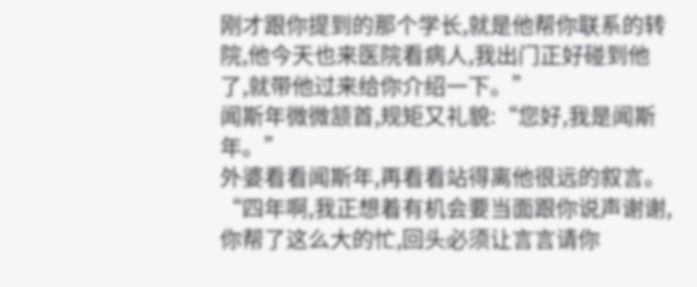刚才跟你提到的那个学长,就是他帮你联系的转院,他今天也来医院看病人,我出门正好碰到他了,就带他过来给你介绍一下。”
闻斯年微微颔首,规矩又礼貌:“您好,我是闻斯年。”
外婆看看闻斯年,再看看站得离他很远的叙言。
“四年啊,我正想着有机会要当面跟你说声谢谢,你帮了这么大的忙,回头必须让言言请你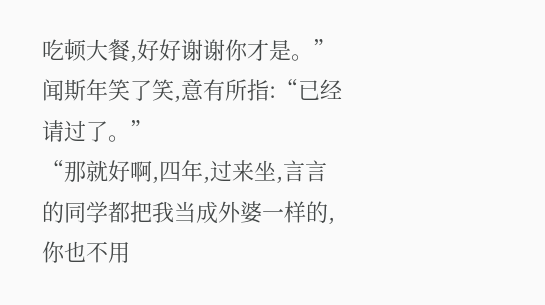吃顿大餐,好好谢谢你才是。”
闻斯年笑了笑,意有所指:“已经请过了。”
“那就好啊,四年,过来坐,言言的同学都把我当成外婆一样的,你也不用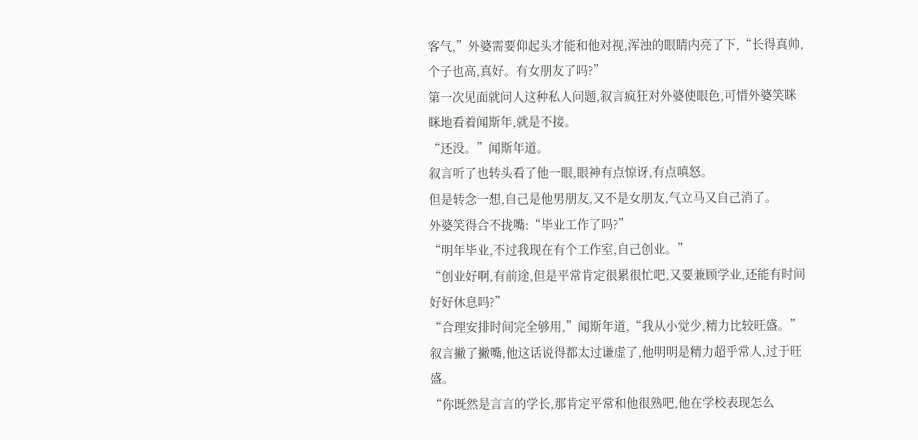客气,”外婆需要仰起头才能和他对视,浑浊的眼睛内亮了下,“长得真帅,个子也高,真好。有女朋友了吗?”
第一次见面就问人这种私人问题,叙言疯狂对外婆使眼色,可惜外婆笑眯眯地看着闻斯年,就是不接。
“还没。”闻斯年道。
叙言听了也转头看了他一眼,眼神有点惊讶,有点嗔怒。
但是转念一想,自己是他男朋友,又不是女朋友,气立马又自己消了。
外婆笑得合不拢嘴:“毕业工作了吗?”
“明年毕业,不过我现在有个工作室,自己创业。”
“创业好啊,有前途,但是平常肯定很累很忙吧,又要兼顾学业,还能有时间好好休息吗?”
“合理安排时间完全够用,”闻斯年道,“我从小觉少,精力比较旺盛。”
叙言撇了撇嘴,他这话说得都太过谦虚了,他明明是精力超乎常人,过于旺盛。
“你既然是言言的学长,那肯定平常和他很熟吧,他在学校表现怎么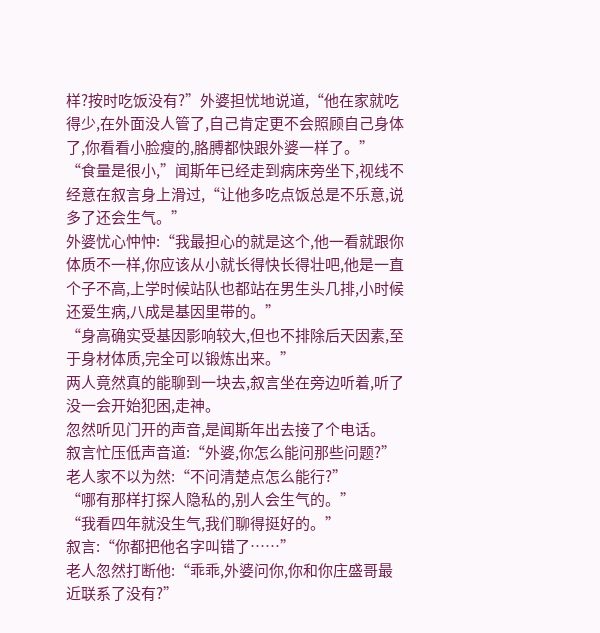样?按时吃饭没有?”外婆担忧地说道,“他在家就吃得少,在外面没人管了,自己肯定更不会照顾自己身体了,你看看小脸瘦的,胳膊都快跟外婆一样了。”
“食量是很小,”闻斯年已经走到病床旁坐下,视线不经意在叙言身上滑过,“让他多吃点饭总是不乐意,说多了还会生气。”
外婆忧心忡忡:“我最担心的就是这个,他一看就跟你体质不一样,你应该从小就长得快长得壮吧,他是一直个子不高,上学时候站队也都站在男生头几排,小时候还爱生病,八成是基因里带的。”
“身高确实受基因影响较大,但也不排除后天因素,至于身材体质,完全可以锻炼出来。”
两人竟然真的能聊到一块去,叙言坐在旁边听着,听了没一会开始犯困,走神。
忽然听见门开的声音,是闻斯年出去接了个电话。
叙言忙压低声音道:“外婆,你怎么能问那些问题?”
老人家不以为然:“不问清楚点怎么能行?”
“哪有那样打探人隐私的,别人会生气的。”
“我看四年就没生气,我们聊得挺好的。”
叙言:“你都把他名字叫错了……”
老人忽然打断他:“乖乖,外婆问你,你和你庄盛哥最近联系了没有?”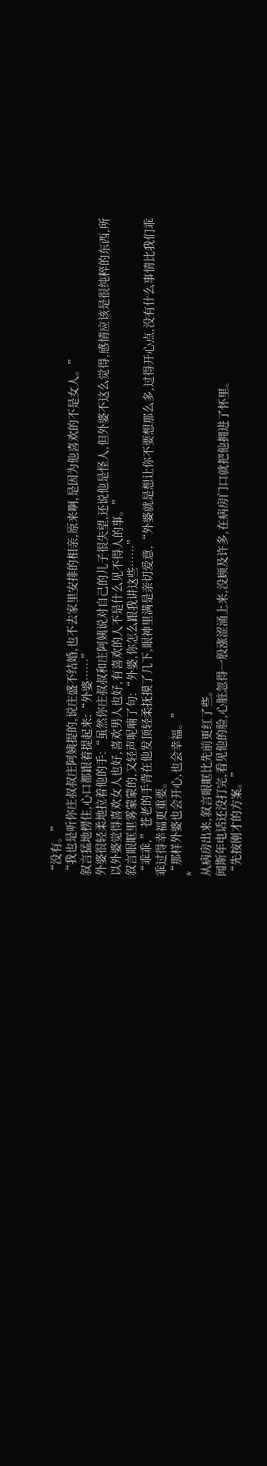“没有。”
“我也是听你庄叔叔庄阿姨提的,说庄盛不结婚,也不去家里安排的相亲,原来啊,是因为他喜欢的不是女人。”
叙言猛地楞住,心口都跟着提起来:“外婆……”
外婆很轻柔地拉着他的手:“虽然你庄叔叔和庄阿姨说对自己的儿子很失望,还说他是怪人,但外婆不这么觉得,感情应该是很纯粹的东西,所以外婆觉得喜欢女人也好,喜欢男人也好,有喜欢的人不是什么见不得人的事。”
叙言眼眶里雾蒙蒙的,又轻声呢喃了句:“外婆,你怎么跟我讲这些……”
“乖乖,”苍老的手背在他发顶轻柔抚摸了几下,眼神里满是亲切爱意,“外婆就是想让你不要想那么多,过得开心点,没有什么事情比我们乖乖过得幸福更重要。
“那样外婆也会开心,也会幸福。”
*
从病房出来,叙言眼眶比先前更红了些。
闻斯年电话还没打完,看见他的脸,心脏忽得一股涨涩涌上来,没顾及许多,在病房门口就把他拥进了怀里。
“先按刚才的方案。”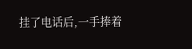挂了电话后,一手捧着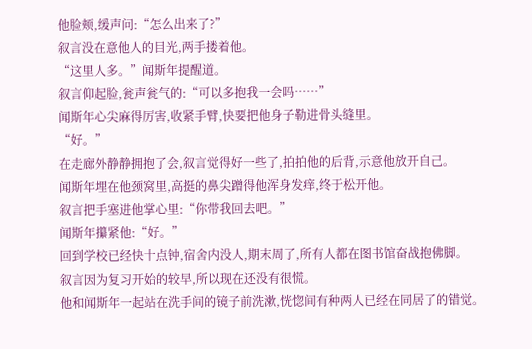他脸颊,缓声问:“怎么出来了?”
叙言没在意他人的目光,两手搂着他。
“这里人多。”闻斯年提醒道。
叙言仰起脸,瓮声瓮气的:“可以多抱我一会吗……”
闻斯年心尖麻得厉害,收紧手臂,快要把他身子勒进骨头缝里。
“好。”
在走廊外静静拥抱了会,叙言觉得好一些了,拍拍他的后背,示意他放开自己。
闻斯年埋在他颈窝里,高挺的鼻尖蹭得他浑身发痒,终于松开他。
叙言把手塞进他掌心里:“你带我回去吧。”
闻斯年攥紧他:“好。”
回到学校已经快十点钟,宿舍内没人,期末周了,所有人都在图书馆奋战抱佛脚。
叙言因为复习开始的较早,所以现在还没有很慌。
他和闻斯年一起站在洗手间的镜子前洗漱,恍惚间有种两人已经在同居了的错觉。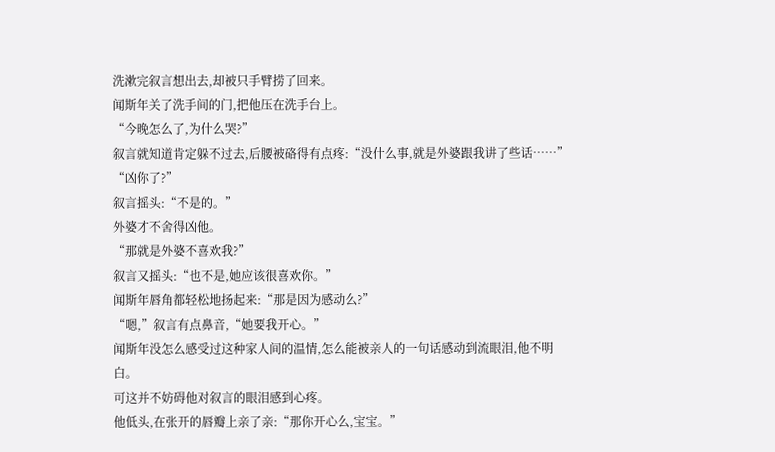洗漱完叙言想出去,却被只手臂捞了回来。
闻斯年关了洗手间的门,把他压在洗手台上。
“今晚怎么了,为什么哭?”
叙言就知道肯定躲不过去,后腰被硌得有点疼:“没什么事,就是外婆跟我讲了些话……”
“凶你了?”
叙言摇头:“不是的。”
外婆才不舍得凶他。
“那就是外婆不喜欢我?”
叙言又摇头:“也不是,她应该很喜欢你。”
闻斯年唇角都轻松地扬起来:“那是因为感动么?”
“嗯,”叙言有点鼻音,“她要我开心。”
闻斯年没怎么感受过这种家人间的温情,怎么能被亲人的一句话感动到流眼泪,他不明白。
可这并不妨碍他对叙言的眼泪感到心疼。
他低头,在张开的唇瓣上亲了亲:“那你开心么,宝宝。”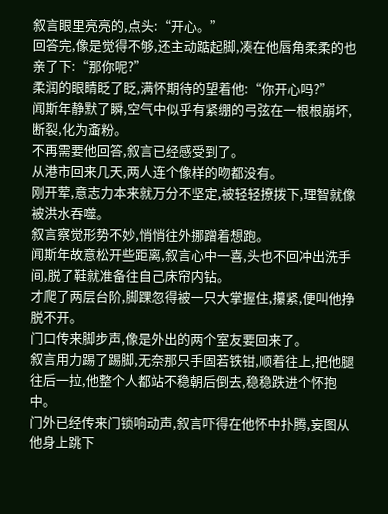叙言眼里亮亮的,点头:“开心。”
回答完,像是觉得不够,还主动踮起脚,凑在他唇角柔柔的也亲了下:“那你呢?”
柔润的眼睛眨了眨,满怀期待的望着他:“你开心吗?”
闻斯年静默了瞬,空气中似乎有紧绷的弓弦在一根根崩坏,断裂,化为齑粉。
不再需要他回答,叙言已经感受到了。
从港市回来几天,两人连个像样的吻都没有。
刚开荤,意志力本来就万分不坚定,被轻轻撩拨下,理智就像被洪水吞噬。
叙言察觉形势不妙,悄悄往外挪蹭着想跑。
闻斯年故意松开些距离,叙言心中一喜,头也不回冲出洗手间,脱了鞋就准备往自己床帘内钻。
才爬了两层台阶,脚踝忽得被一只大掌握住,攥紧,便叫他挣脱不开。
门口传来脚步声,像是外出的两个室友要回来了。
叙言用力踢了踢脚,无奈那只手固若铁钳,顺着往上,把他腿往后一拉,他整个人都站不稳朝后倒去,稳稳跌进个怀抱中。
门外已经传来门锁响动声,叙言吓得在他怀中扑腾,妄图从他身上跳下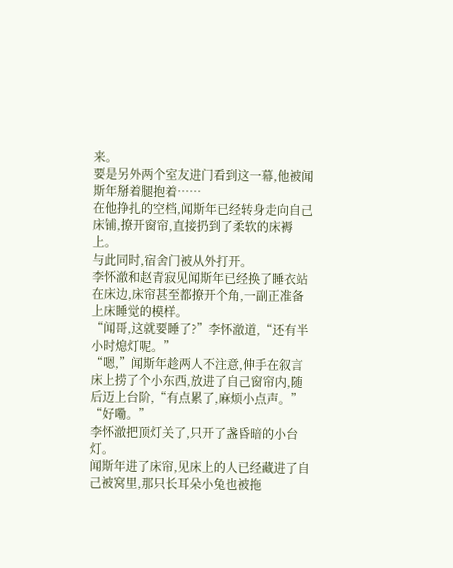来。
要是另外两个室友进门看到这一幕,他被闻斯年掰着腿抱着……
在他挣扎的空档,闻斯年已经转身走向自己床铺,撩开窗帘,直接扔到了柔软的床褥上。
与此同时,宿舍门被从外打开。
李怀澈和赵青寂见闻斯年已经换了睡衣站在床边,床帘甚至都撩开个角,一副正准备上床睡觉的模样。
“闻哥,这就要睡了?”李怀澈道,“还有半小时熄灯呢。”
“嗯,”闻斯年趁两人不注意,伸手在叙言床上捞了个小东西,放进了自己窗帘内,随后迈上台阶,“有点累了,麻烦小点声。”
“好嘞。”
李怀澈把顶灯关了,只开了盏昏暗的小台灯。
闻斯年进了床帘,见床上的人已经藏进了自己被窝里,那只长耳朵小兔也被拖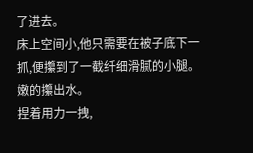了进去。
床上空间小,他只需要在被子底下一抓,便攥到了一截纤细滑腻的小腿。
嫩的攥出水。
捏着用力一拽,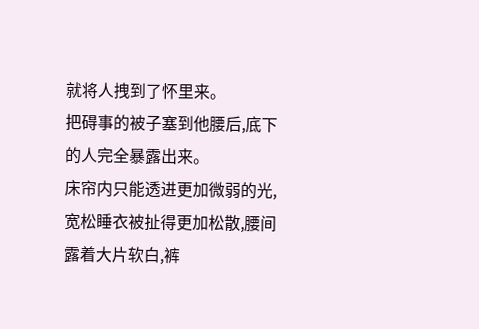就将人拽到了怀里来。
把碍事的被子塞到他腰后,底下的人完全暴露出来。
床帘内只能透进更加微弱的光,宽松睡衣被扯得更加松散,腰间露着大片软白,裤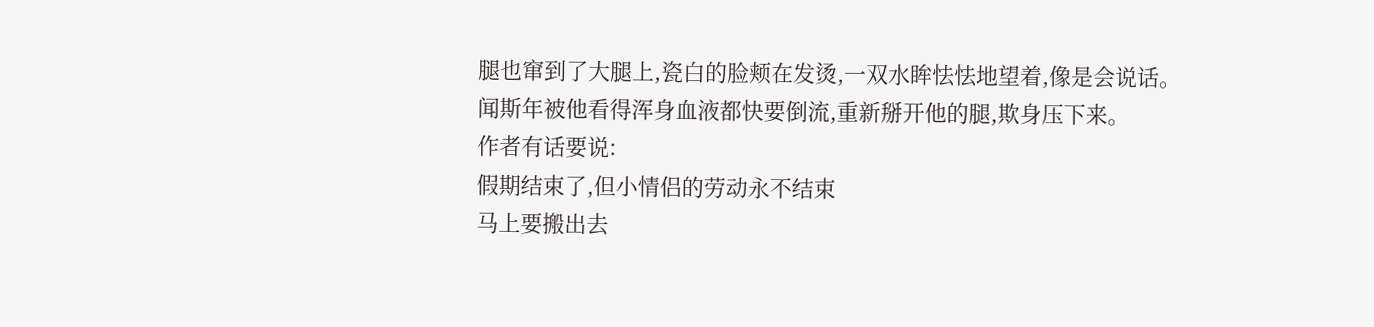腿也窜到了大腿上,瓷白的脸颊在发烫,一双水眸怯怯地望着,像是会说话。
闻斯年被他看得浑身血液都快要倒流,重新掰开他的腿,欺身压下来。
作者有话要说:
假期结束了,但小情侣的劳动永不结束
马上要搬出去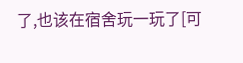了,也该在宿舍玩一玩了[可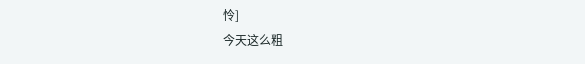怜]
今天这么粗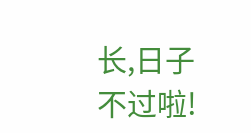长,日子不过啦!